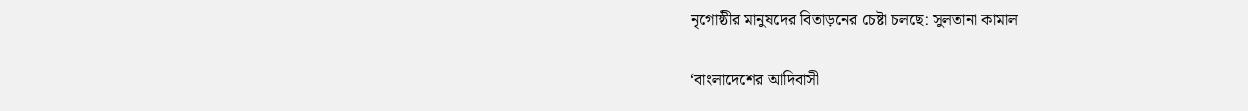নৃগোষ্ঠীর মানুষদের বিতাড়নের চেষ্টা চলছে: সুলতানা কামাল

‘বাংলাদেশের আদিবাসী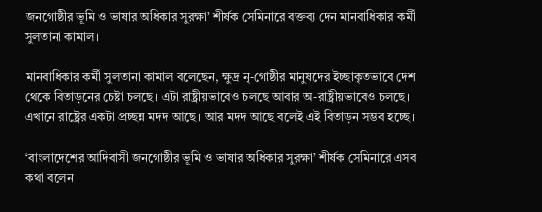জনগোষ্ঠীর ভূমি ও ভাষার অধিকার সুরক্ষা’ শীর্ষক সেমিনারে বক্তব্য দেন মানবাধিকার কর্মী সুলতানা কামাল।

মানবাধিকার কর্মী সুলতানা কামাল বলেছেন, ক্ষুদ্র নৃ-গোষ্ঠীর মানুষদের ইচ্ছাকৃতভাবে দেশ থেকে বিতাড়নের চেষ্টা চলছে। এটা রাষ্ট্রীয়ভাবেও চলছে আবার অ-রাষ্ট্রীয়ভাবেও চলছে। এখানে রাষ্ট্রের একটা প্রচ্ছন্ন মদদ আছে। আর মদদ আছে বলেই এই বিতাড়ন সম্ভব হচ্ছে।

‘বাংলাদেশের আদিবাসী জনগোষ্ঠীর ভূমি ও ভাষার অধিকার সুরক্ষা’ শীর্ষক সেমিনারে এসব কথা বলেন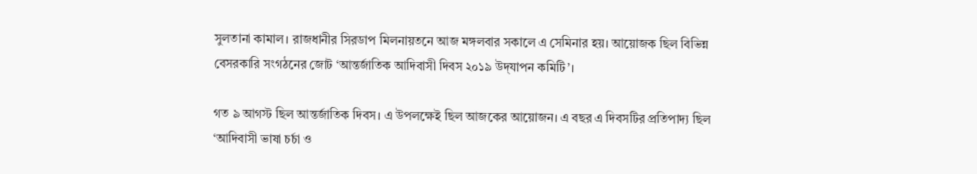সুলতানা কামাল। রাজধানীর সিরডাপ মিলনায়তনে আজ মঙ্গলবার সকালে এ সেমিনার হয়। আয়োজক ছিল বিভিন্ন বেসরকারি সংগঠনের জোট ‘আন্তর্জাতিক আদিবাসী দিবস ২০১৯ উদ্‌যাপন কমিটি’।

গত ৯ আগস্ট ছিল আন্তর্জাতিক দিবস। এ উপলক্ষেই ছিল আজকের আয়োজন। এ বছর এ দিবসটির প্রতিপাদ্য ছিল ‘আদিবাসী ভাষা চর্চা ও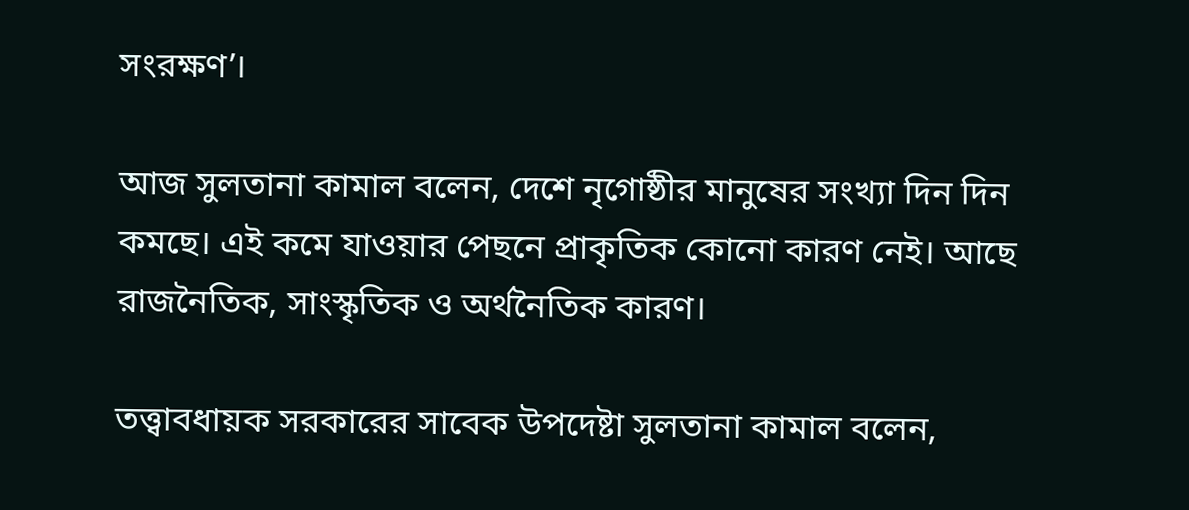সংরক্ষণ’।

আজ সুলতানা কামাল বলেন, দেশে নৃগোষ্ঠীর মানুষের সংখ্যা দিন দিন কমছে। এই কমে যাওয়ার পেছনে প্রাকৃতিক কোনো কারণ নেই। আছে রাজনৈতিক, সাংস্কৃতিক ও অর্থনৈতিক কারণ।

তত্ত্বাবধায়ক সরকারের সাবেক উপদেষ্টা সুলতানা কামাল বলেন,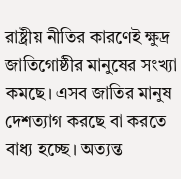রাষ্ট্রীয় নীতির কারণেই ক্ষুদ্র জাতিগোষ্ঠীর মানুষের সংখ্যা কমছে। এসব জাতির মানুষ দেশত্যাগ করছে বা করতে বাধ্য হচ্ছে। অত্যন্ত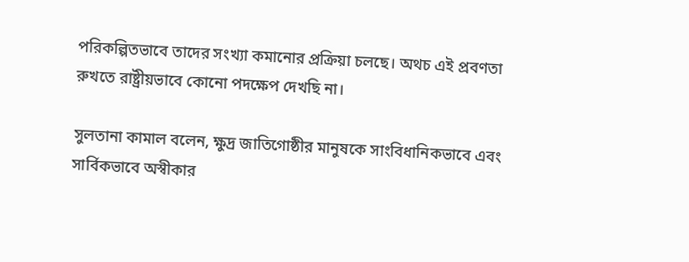পরিকল্পিতভাবে তাদের সংখ্যা কমানোর প্রক্রিয়া চলছে। অথচ এই প্রবণতা রুখতে রাষ্ট্রীয়ভাবে কোনো পদক্ষেপ দেখছি না।

সুলতানা কামাল বলেন, ক্ষুদ্র জাতিগোষ্ঠীর মানুষকে সাংবিধানিকভাবে এবং সার্বিকভাবে অস্বীকার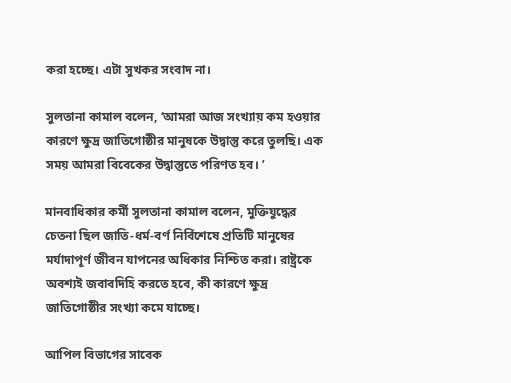করা হচ্ছে। এটা সুখকর সংবাদ না।

সুলতানা কামাল বলেন, ‘আমরা আজ সংখ্যায় কম হওয়ার কারণে ক্ষুদ্র জাতিগোষ্ঠীর মানুষকে উদ্বাস্তু করে তুলছি। এক সময় আমরা বিবেকের উদ্বাস্তুতে পরিণত হব। ’

মানবাধিকার কর্মী সুলতানা কামাল বলেন, মুক্তিযুদ্ধের চেতনা ছিল জাতি-ধর্ম-বর্ণ নির্বিশেষে প্রতিটি মানুষের মর্যাদাপূর্ণ জীবন যাপনের অধিকার নিশ্চিত করা। রাষ্ট্রকে অবশ্যই জবাবদিহি করতে হবে, কী কারণে ক্ষুদ্র জাতিগোষ্ঠীর সংখ্যা কমে যাচ্ছে।

আপিল বিভাগের সাবেক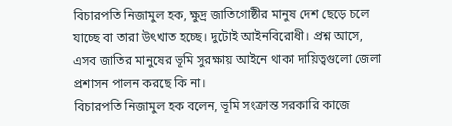বিচারপতি নিজামুল হক, ক্ষুদ্র জাতিগোষ্ঠীর মানুষ দেশ ছেড়ে চলে যাচ্ছে বা তারা উৎখাত হচ্ছে। দুটোই আইনবিরোধী। প্রশ্ন আসে, এসব জাতির মানুষের ভূমি সুরক্ষায় আইনে থাকা দায়িত্বগুলো জেলা প্রশাসন পালন করছে কি না।
বিচারপতি নিজামুল হক বলেন, ভূমি সংক্রান্ত সরকারি কাজে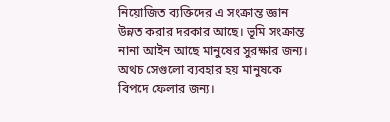নিয়োজিত ব্যক্তিদের এ সংক্রান্ত জ্ঞান উন্নত করার দরকার আছে। ভূমি সংক্রান্ত নানা আইন আছে মানুষের সুরক্ষার জন্য। অথচ সেগুলো ব্যবহার হয় মানুষকে বিপদে ফেলার জন্য।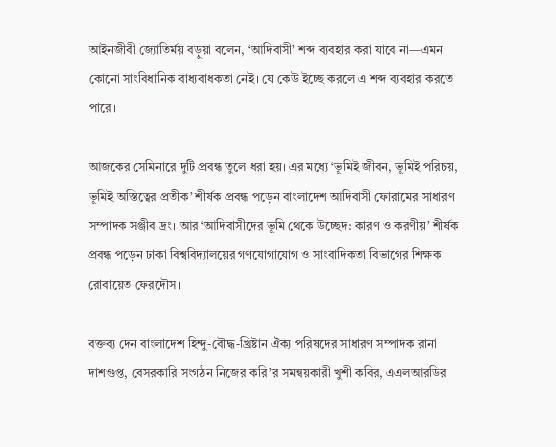আইনজীবী জ্যোতির্ময় বড়ুয়া বলেন, ‘আদিবাসী’ শব্দ ব্যবহার করা যাবে না—এমন কোনো সাংবিধানিক বাধ্যবাধকতা নেই। যে কেউ ইচ্ছে করলে এ শব্দ ব্যবহার করতে পারে।

আজকের সেমিনারে দুটি প্রবন্ধ তুলে ধরা হয়। এর মধ্যে ‘ভূমিই জীবন, ভূমিই পরিচয়, ভূমিই অস্তিত্বের প্রতীক’ শীর্ষক প্রবন্ধ পড়েন বাংলাদেশ আদিবাসী ফোরামের সাধারণ সম্পাদক সঞ্জীব দ্রং। আর ‘আদিবাসীদের ভূমি থেকে উচ্ছেদ: কারণ ও করণীয়’ শীর্ষক প্রবন্ধ পড়েন ঢাকা বিশ্ববিদ্যালয়ের গণযোগাযোগ ও সাংবাদিকতা বিভাগের শিক্ষক রোবায়েত ফেরদৌস।

বক্তব্য দেন বাংলাদেশ হিন্দু-বৌদ্ধ-খ্রিষ্টান ঐক্য পরিষদের সাধারণ সম্পাদক রানা দাশগুপ্ত, বেসরকারি সংগঠন নিজের করি’র সমন্বয়কারী খুশী কবির, এএলআরডির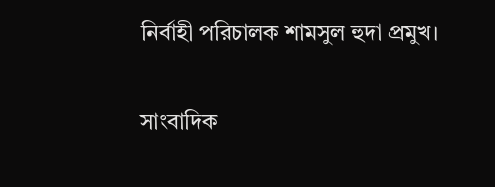নির্বাহী পরিচালক শামসুল হুদা প্রমুখ।

সাংবাদিক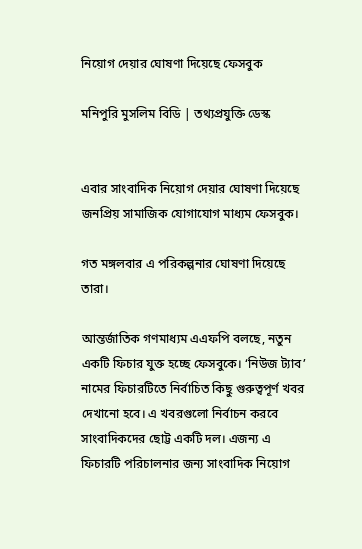নিয়োগ দেয়ার ঘোষণা দিয়েছে ফেসবুক

মনিপুরি মুসলিম বিডি | তথ্যপ্রযুক্তি ডেস্ক


এবার সাংবাদিক নিয়োগ দেয়ার ঘোষণা দিয়েছে জনপ্রিয় সামাজিক যোগাযোগ মাধ্যম ফেসবুক।

গত মঙ্গলবার এ পরিকল্পনার ঘোষণা দিয়েছে তারা।

আন্তর্জাতিক গণমাধ্যম এএফপি বলছে, নতুন একটি ফিচার যুক্ত হচ্ছে ফেসবুকে। ‘নিউজ ট্যাব’ নামের ফিচারটিতে নির্বাচিত কিছু গুরুত্বপূর্ণ খবর দেখানো হবে। এ খবরগুলো নির্বাচন করবে সাংবাদিকদের ছোট্ট একটি দল। এজন্য এ ফিচারটি পরিচালনার জন্য সাংবাদিক নিয়োগ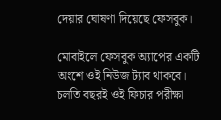দেয়ার ঘোষণা দিয়েছে ফেসবুক।

মোবাইলে ফেসবুক অ্যাপের একটি অংশে ওই নিউজ ট্যাব থাকবে। চলতি বছরই ওই ফিচার পরীক্ষা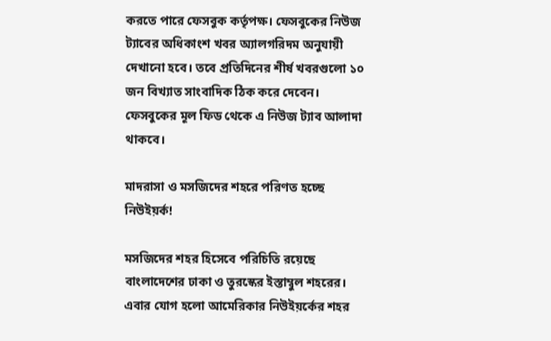করতে পারে ফেসবুক কর্তৃপক্ষ। ফেসবুকের নিউজ ট্যাবের অধিকাংশ খবর অ্যালগরিদম অনুযায়ী দেখানো হবে। তবে প্রতিদিনের শীর্ষ খবরগুলো ১০ জন বিখ্যাত সাংবাদিক ঠিক করে দেবেন। ফেসবুকের মূল ফিড থেকে এ নিউজ ট্যাব আলাদা থাকবে।

মাদরাসা ও মসজিদের শহরে পরিণত হচ্ছে নিউইয়র্ক!

মসজিদের শহর হিসেবে পরিচিতি রয়েছে বাংলাদেশের ঢাকা ও তুরস্কের ইস্তাম্বুল শহরের। এবার যোগ হলো আমেরিকার নিউইয়র্কের শহর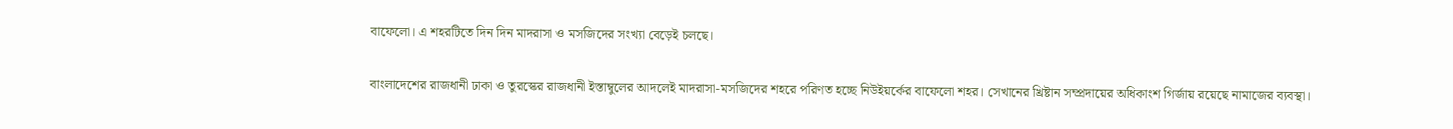বাফেলো। এ শহরটিতে দিন দিন মাদরাসা ও মসজিদের সংখ্যা বেড়েই চলছে।

বাংলাদেশের রাজধানী ঢাকা ও তুরস্কের রাজধানী ইস্তাম্বুলের আদলেই মাদরাসা-মসজিদের শহরে পরিণত হচ্ছে নিউইয়র্কের বাফেলো শহর। সেখানের খ্রিষ্টান সম্প্রদায়ের অধিকাংশ গির্জায় রয়েছে নামাজের ব্যবস্থা।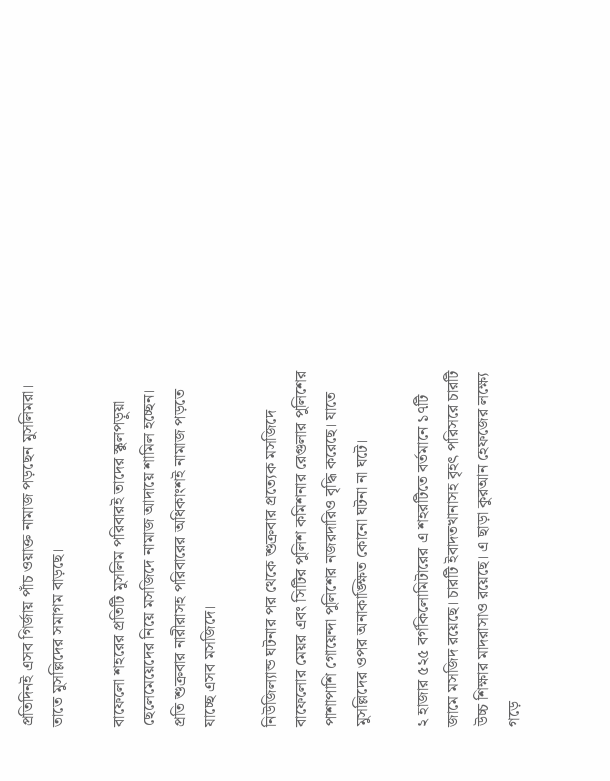প্রতিদিনই এসব গির্জায় পাঁচ ওয়াক্ত নামাজ পড়ছেন মুসলিমরা। তাতে মুসল্লিদের সমাগম বাড়ছে।

বাফেলো শহরের প্রতিটি মুসলিম পরিবারই তাদের স্কুলপড়ুয়া ছেলেমেয়েদের নিয়ে মসজিদে নামাজ আদায়ে শামিল হচ্ছেন। প্রতি শুক্রবার নারীরাসহ পরিবারের অধিকাংশই নামাজ পড়তে যাচ্ছে এসব মসজিদে।

নিউজিল্যান্ড ঘটনার পর থেকে শুক্রবার প্রত্যেক মসজিদে বাফেলোর মেয়র এবং সিটির পুলিশ কমিশনার রেগুলার পুলিশের পাশাপাশি গোয়েন্দা পুলিশের নজরদারিও বৃদ্ধি করেছে। যাতে মুসল্লিদের ওপর অনাকাঙ্ক্ষিত কোনো ঘটনা না ঘটে।

২ হাজার ৫২৫ বর্গকিলোমিটারের এ শহরটিতে বর্তমানে ১৭টি জামে মসজিদ রয়েছে। চারটি ইবাদতখানাসহ বৃহৎ পরিসরে চারটি উচ্চ শিক্ষার মাদরাসাও রয়েছে। এ ছাড়া কুরআন হেফজের লক্ষ্যে গড়ে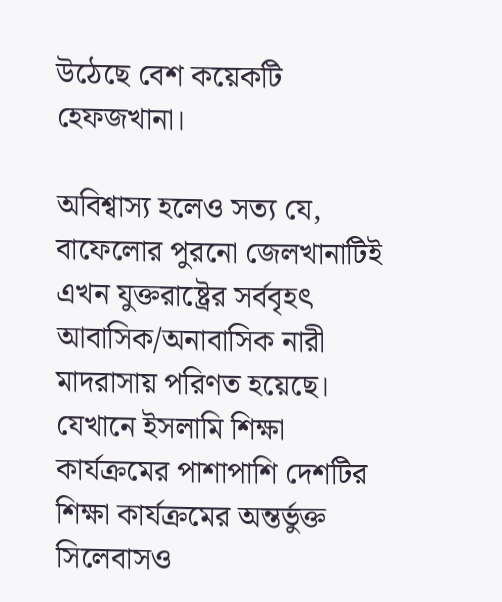উঠেছে বেশ কয়েকটি হেফজখানা।

অবিশ্বাস্য হলেও সত্য যে, বাফেলোর পুরনো জেলখানাটিই এখন যুক্তরাষ্ট্রের সর্ববৃহৎ আবাসিক/অনাবাসিক নারী মাদরাসায় পরিণত হয়েছে। যেখানে ইসলামি শিক্ষা কার্যক্রমের পাশাপাশি দেশটির শিক্ষা কার্যক্রমের অন্তর্ভুক্ত সিলেবাসও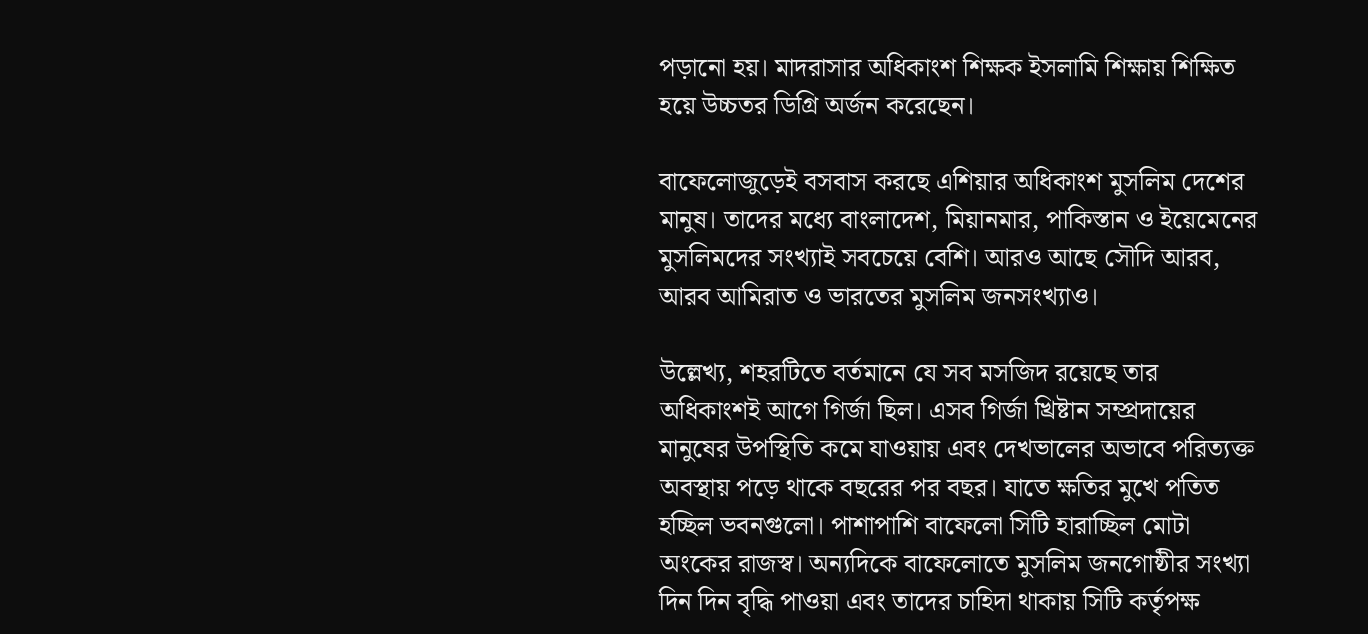পড়ানো হয়। মাদরাসার অধিকাংশ শিক্ষক ইসলামি শিক্ষায় শিক্ষিত হয়ে উচ্চতর ডিগ্রি অর্জন করেছেন।

বাফেলোজুড়েই বসবাস করছে এশিয়ার অধিকাংশ মুসলিম দেশের মানুষ। তাদের মধ্যে বাংলাদেশ, মিয়ানমার, পাকিস্তান ও ইয়েমেনের মুসলিমদের সংখ্যাই সবচেয়ে বেশি। আরও আছে সৌদি আরব, আরব আমিরাত ও ভারতের মুসলিম জনসংখ্যাও।

উল্লেখ্য, শহরটিতে বর্তমানে যে সব মসজিদ রয়েছে তার অধিকাংশই আগে গির্জা ছিল। এসব গির্জা খ্রিষ্টান সম্প্রদায়ের মানুষের উপস্থিতি কমে যাওয়ায় এবং দেখভালের অভাবে পরিত্যক্ত অবস্থায় পড়ে থাকে বছরের পর বছর। যাতে ক্ষতির মুখে পতিত হচ্ছিল ভবনগুলো। পাশাপাশি বাফেলো সিটি হারাচ্ছিল মোটা অংকের রাজস্ব। অন্যদিকে বাফেলোতে মুসলিম জনগোষ্ঠীর সংখ্যা দিন দিন বৃদ্ধি পাওয়া এবং তাদের চাহিদা থাকায় সিটি কর্তৃপক্ষ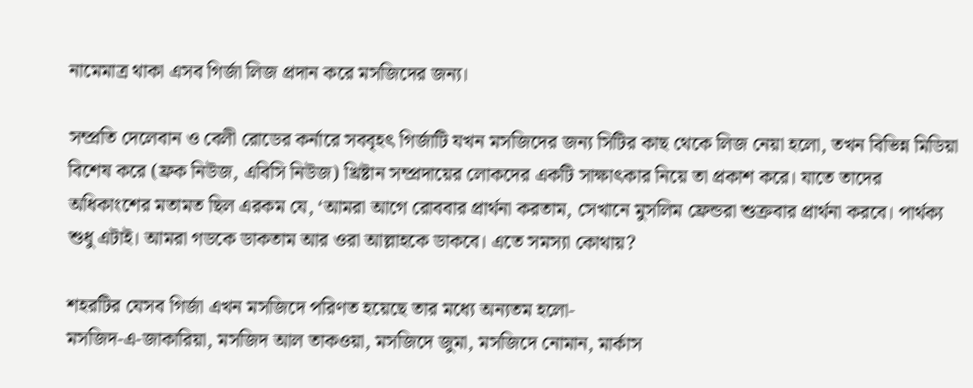নামেমাত্র থাকা এসব গির্জা লিজ প্রদান করে মসজিদের জন্য।

সম্প্রতি দেলেবান ও বেলী রোডের কর্নারে সববৃহৎ গির্জাটি যখন মসজিদের জন্য সিটির কাছ থেকে লিজ নেয়া হলো, তখন বিভিন্ন মিডিয়া বিশেষ করে (ফ্রক নিউজ, এবিসি নিউজ) খ্রিষ্টান সম্প্রদায়ের লোকদের একটি সাক্ষাৎকার নিয়ে তা প্রকাশ করে। যাতে তাদের অধিকাংশের মতামত ছিল এরকম যে, ‘আমরা আগে রোববার প্রার্থনা করতাম, সেখানে মুসলিম ফ্রেন্ডরা শুক্রবার প্রার্থনা করবে। পার্থক্য শুধু এটাই। আমরা গডকে ডাকতাম আর ওরা আল্লাহকে ডাকবে। এতে সমস্যা কোথায়?

শহরটির যেসব গির্জা এখন মসজিদে পরিণত হয়েছে তার মধ্যে অন্যতম হলো-
মসজিদ-এ-জাকারিয়া, মসজিদ আল তাকওয়া, মসজিদে জুমা, মসজিদে নোমান, মার্কাস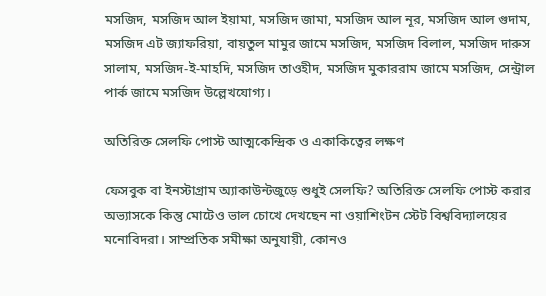মসজিদ, মসজিদ আল ইয়ামা, মসজিদ জামা, মসজিদ আল নূর, মসজিদ আল গুদাম, মসজিদ এট জ্যাফরিয়া, বায়তুল মামুর জামে মসজিদ, মসজিদ বিলাল, মসজিদ দারুস সালাম, মসজিদ-ই-মাহদি, মসজিদ তাওহীদ, মসজিদ মুকাররাম জামে মসজিদ, সেন্ট্রাল পার্ক জামে মসজিদ উল্লেখযোগ্য।

অতিরিক্ত সেলফি পোস্ট আত্মকেন্দ্রিক ও একাকিত্বের লক্ষণ

ফেসবুক বা ইনস্টাগ্রাম অ্যাকাউন্টজুড়ে শুধুই সেলফি? অতিরিক্ত সেলফি পোস্ট করার অভ্যাসকে কিন্তু মোটেও ভাল চোখে দেখছেন না ওয়াশিংটন স্টেট বিশ্ববিদ্যালয়ের মনোবিদরা। সাম্প্রতিক সমীক্ষা অনুযায়ী, কোনও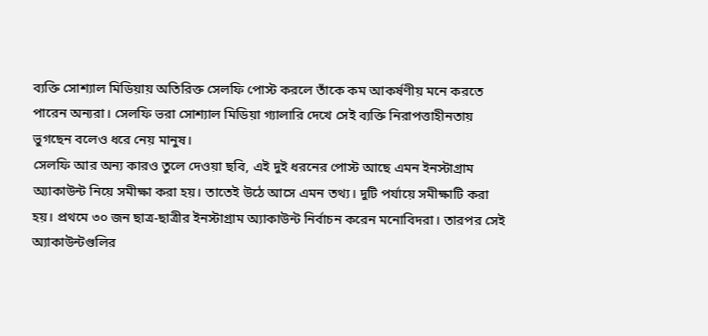ব্যক্তি সোশ্যাল মিডিয়ায় অতিরিক্ত সেলফি পোস্ট করলে তাঁকে কম আকর্ষণীয় মনে করতে পারেন অন্যরা। সেলফি ভরা সোশ্যাল মিডিয়া গ্যালারি দেখে সেই ব্যক্তি নিরাপত্তাহীনতায় ভুগছেন বলেও ধরে নেয় মানুষ।
সেলফি আর অন্য কারও তুলে দেওয়া ছবি, এই দুই ধরনের পোস্ট আছে এমন ইনস্টাগ্রাম অ্যাকাউন্ট নিয়ে সমীক্ষা করা হয়। তাতেই উঠে আসে এমন তথ্য। দুটি পর্যায়ে সমীক্ষাটি করা হয়। প্রথমে ৩০ জন ছাত্র-ছাত্রীর ইনস্টাগ্রাম অ্যাকাউন্ট নির্বাচন করেন মনোবিদরা। তারপর সেই অ্যাকাউন্টগুলির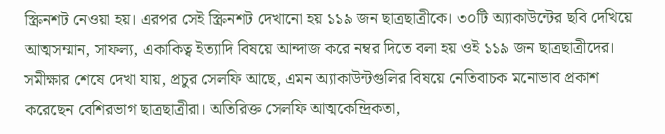স্ক্রিনশট নেওয়া হয়। এরপর সেই স্ক্রিনশট দেখানো হয় ১১৯ জন ছাত্রছাত্রীকে। ৩০টি অ্যাকাউন্টের ছবি দেখিয়ে আত্মসম্মান, সাফল্য, একাকিত্ব ইত্যাদি বিষয়ে আন্দাজ করে নম্বর দিতে বলা হয় ওই ১১৯ জন ছাত্রছাত্রীদের।
সমীক্ষার শেষে দেখা যায়, প্রচুর সেলফি আছে, এমন অ্যাকাউন্টগুলির বিষয়ে নেতিবাচক মনোভাব প্রকাশ করেছেন বেশিরভাগ ছাত্রছাত্রীরা। অতিরিক্ত সেলফি আত্মকেন্দ্রিকতা,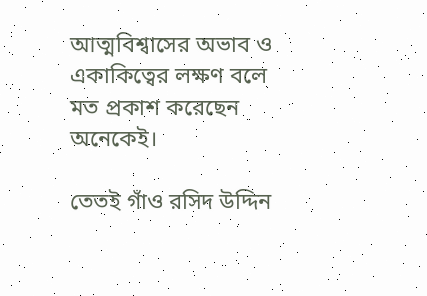আত্মবিশ্বাসের অভাব ও একাকিত্বের লক্ষণ বলে মত প্রকাশ করেছেন অনেকেই।

তেতই গাঁও রসিদ উদ্দিন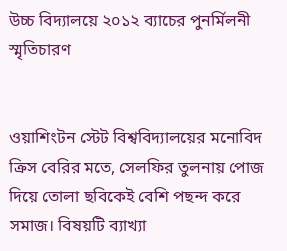উচ্চ বিদ্যালয়ে ২০১২ ব্যাচের পুনর্মিলনী স্মৃতিচারণ


ওয়াশিংটন স্টেট বিশ্ববিদ্যালয়ের মনোবিদ ক্রিস বেরির মতে, সেলফির তুলনায় পোজ দিয়ে তোলা ছবিকেই বেশি পছন্দ করে সমাজ। বিষয়টি ব্যাখ্যা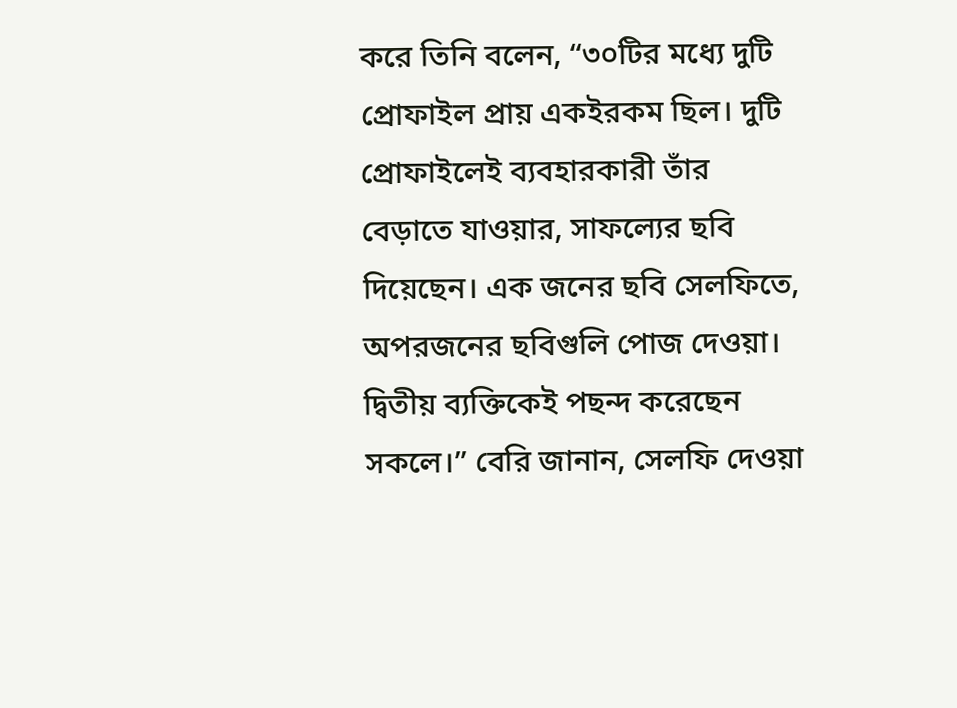করে তিনি বলেন, “৩০টির মধ্যে দুটি প্রোফাইল প্রায় একইরকম ছিল। দুটি প্রোফাইলেই ব্যবহারকারী তাঁর বেড়াতে যাওয়ার, সাফল্যের ছবি দিয়েছেন। এক জনের ছবি সেলফিতে, অপরজনের ছবিগুলি পোজ দেওয়া। দ্বিতীয় ব্যক্তিকেই পছন্দ করেছেন সকলে।” বেরি জানান, সেলফি দেওয়া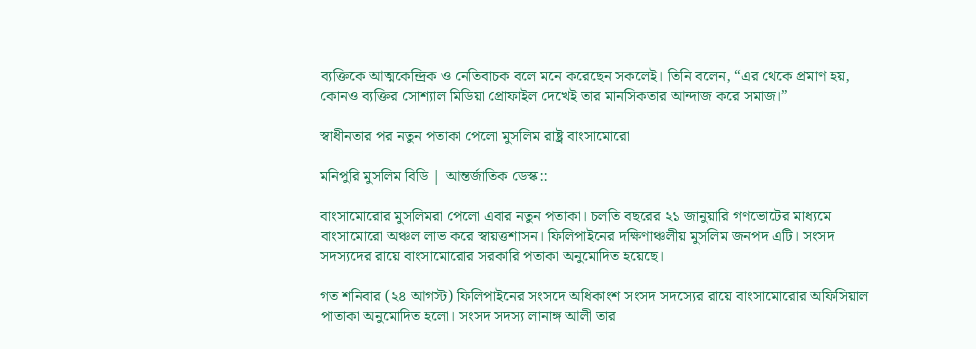ব্যক্তিকে আত্মকেন্দ্রিক ও নেতিবাচক বলে মনে করেছেন সকলেই। তিনি বলেন, “এর থেকে প্রমাণ হয়, কোনও ব্যক্তির সোশ্যাল মিডিয়া প্রোফাইল দেখেই তার মানসিকতার আন্দাজ করে সমাজ।”

স্বাধীনতার পর নতুন পতাকা পেলো মুসলিম রাষ্ট্র বাংসামোরো

মনিপুরি মুসলিম বিডি | আন্তর্জাতিক ডেস্ক::

বাংসামোরোর মুসলিমরা পেলো এবার নতুন পতাকা। চলতি বছরের ২১ জানুয়ারি গণভোটের মাধ্যমে বাংসামোরো অঞ্চল লাভ করে স্বায়ত্তশাসন। ফিলিপাইনের দক্ষিণাঞ্চলীয় মুসলিম জনপদ এটি। সংসদ সদস্যদের রায়ে বাংসামোরোর সরকারি পতাকা অনুমোদিত হয়েছে।

গত শনিবার (২৪ আগস্ট) ফিলিপাইনের সংসদে অধিকাংশ সংসদ সদস্যের রায়ে বাংসামোরোর অফিসিয়াল পাতাকা অনুমোদিত হলো। সংসদ সদস্য লানাঙ্গ আলী তার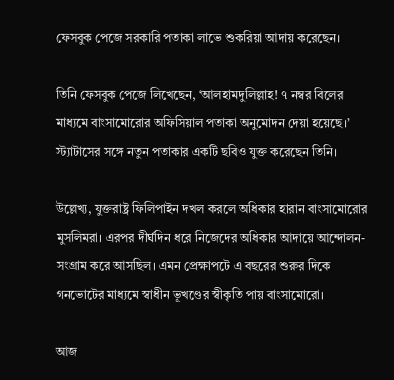ফেসবুক পেজে সরকারি পতাকা লাভে শুকরিয়া আদায় করেছেন।

তিনি ফেসবুক পেজে লিখেছেন, ‘আলহামদুলিল্লাহ! ৭ নম্বর বিলের মাধ্যমে বাংসামোরোর অফিসিয়াল পতাকা অনুমোদন দেয়া হয়েছে।’ স্ট্যাটাসের সঙ্গে নতুন পতাকার একটি ছবিও যুক্ত করেছেন তিনি।

উল্লেখ্য, যুক্তরাষ্ট্র ফিলিপাইন দখল করলে অধিকার হারান বাংসামোরোর মুসলিমরা। এরপর দীর্ঘদিন ধরে নিজেদের অধিকার আদায়ে আন্দোলন-সংগ্রাম করে আসছিল। এমন প্রেক্ষাপটে এ বছরের শুরুর দিকে গনভোটের মাধ্যমে স্বাধীন ভূখণ্ডের স্বীকৃতি পায় বাংসামোরো।

আজ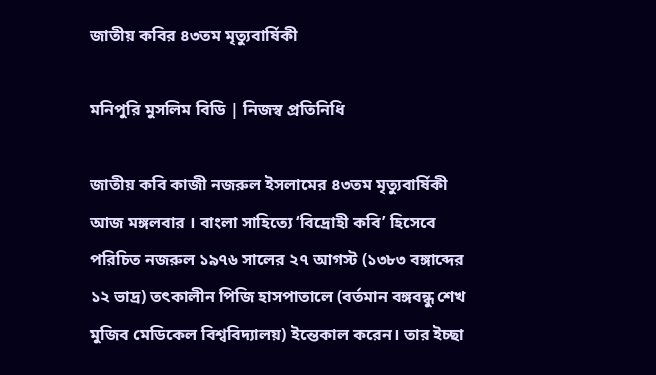জাতীয় কবির ৪৩তম মৃত্যুবার্ষিকী

মনিপুরি মুসলিম বিডি | নিজস্ব প্রতিনিধি

জাতীয় কবি কাজী নজরুল ইসলামের ৪৩তম মৃত্যুবার্ষিকী আজ মঙ্গলবার । বাংলা সাহিত্যে ‘বিদ্রোহী কবি’ হিসেবে পরিচিত নজরুল ১৯৭৬ সালের ২৭ আগস্ট (১৩৮৩ বঙ্গাব্দের ১২ ভাদ্র) তৎকালীন পিজি হাসপাতালে (বর্তমান বঙ্গবন্ধু শেখ মুজিব মেডিকেল বিশ্ববিদ্যালয়) ইন্তেকাল করেন। তার ইচ্ছা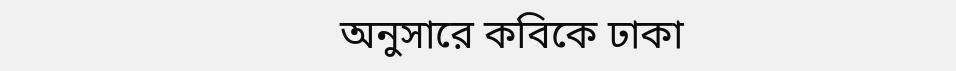অনুসারে কবিকে ঢাকা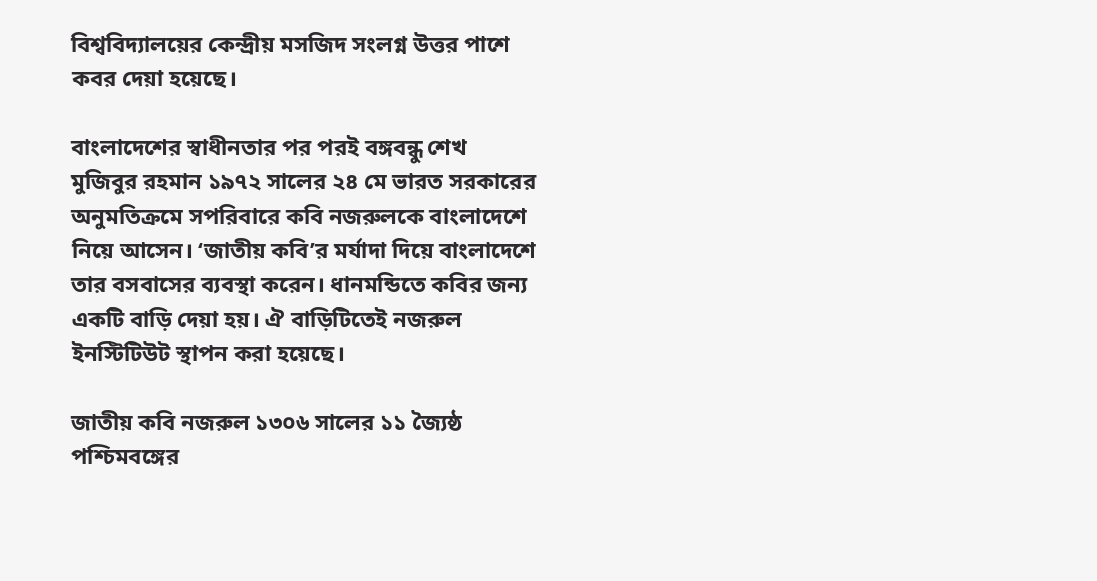বিশ্ববিদ্যালয়ের কেন্দ্রীয় মসজিদ সংলগ্ন উত্তর পাশে কবর দেয়া হয়েছে।

বাংলাদেশের স্বাধীনতার পর পরই বঙ্গবন্ধু শেখ মুজিবুর রহমান ১৯৭২ সালের ২৪ মে ভারত সরকারের অনুমতিক্রমে সপরিবারে কবি নজরুলকে বাংলাদেশে নিয়ে আসেন। ‘জাতীয় কবি’র মর্যাদা দিয়ে বাংলাদেশে তার বসবাসের ব্যবস্থা করেন। ধানমন্ডিতে কবির জন্য একটি বাড়ি দেয়া হয়। ঐ বাড়িটিতেই নজরুল ইনস্টিটিউট স্থাপন করা হয়েছে।

জাতীয় কবি নজরুল ১৩০৬ সালের ১১ জ্যৈষ্ঠ পশ্চিমবঙ্গের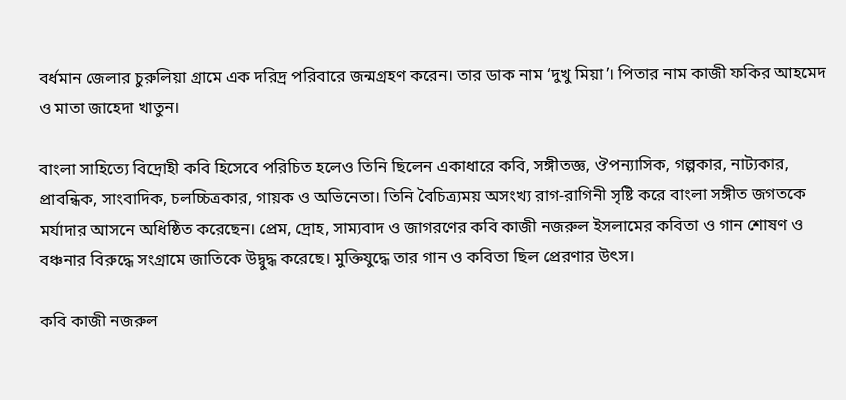বর্ধমান জেলার চুরুলিয়া গ্রামে এক দরিদ্র পরিবারে জন্মগ্রহণ করেন। তার ডাক নাম ‘দুখু মিয়া’। পিতার নাম কাজী ফকির আহমেদ ও মাতা জাহেদা খাতুন।

বাংলা সাহিত্যে বিদ্রোহী কবি হিসেবে পরিচিত হলেও তিনি ছিলেন একাধারে কবি, সঙ্গীতজ্ঞ, ঔপন্যাসিক, গল্পকার, নাট্যকার, প্রাবন্ধিক, সাংবাদিক, চলচ্চিত্রকার, গায়ক ও অভিনেতা। তিনি বৈচিত্র্যময় অসংখ্য রাগ-রাগিনী সৃষ্টি করে বাংলা সঙ্গীত জগতকে মর্যাদার আসনে অধিষ্ঠিত করেছেন। প্রেম, দ্রোহ, সাম্যবাদ ও জাগরণের কবি কাজী নজরুল ইসলামের কবিতা ও গান শোষণ ও বঞ্চনার বিরুদ্ধে সংগ্রামে জাতিকে উদ্বুদ্ধ করেছে। মুক্তিযুদ্ধে তার গান ও কবিতা ছিল প্রেরণার উৎস।

কবি কাজী নজরুল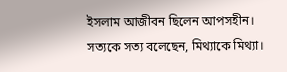ইসলাম আজীবন ছিলেন আপসহীন। সত্যকে সত্য বলেছেন, মিথ্যাকে মিথ্যা।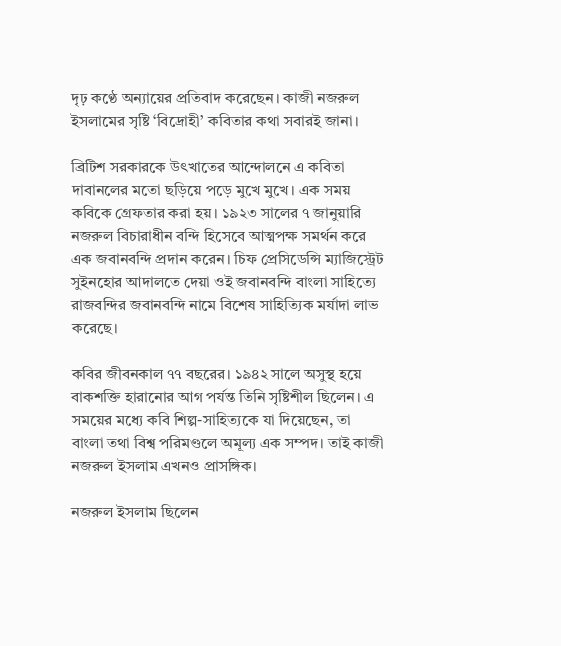দৃঢ় কণ্ঠে অন্যায়ের প্রতিবাদ করেছেন। কাজী নজরুল ইসলামের সৃষ্টি ‘বিদ্রোহী’ কবিতার কথা সবারই জানা।

ব্রিটিশ সরকারকে উৎখাতের আন্দোলনে এ কবিতা দাবানলের মতো ছড়িয়ে পড়ে মুখে মুখে। এক সময় কবিকে গ্রেফতার করা হয়। ১৯২৩ সালের ৭ জানুয়ারি নজরুল বিচারাধীন বন্দি হিসেবে আত্মপক্ষ সমর্থন করে এক জবানবন্দি প্রদান করেন। চিফ প্রেসিডেন্সি ম্যাজিস্ট্রেট সুইনহোর আদালতে দেয়া ওই জবানবন্দি বাংলা সাহিত্যে রাজবন্দির জবানবন্দি নামে বিশেষ সাহিত্যিক মর্যাদা লাভ করেছে।

কবির জীবনকাল ৭৭ বছরের। ১৯৪২ সালে অসুস্থ হয়ে বাকশক্তি হারানোর আগ পর্যন্ত তিনি সৃষ্টিশীল ছিলেন। এ সময়ের মধ্যে কবি শিল্প-সাহিত্যকে যা দিয়েছেন, তা বাংলা তথা বিশ্ব পরিমণ্ডলে অমূল্য এক সম্পদ। তাই কাজী নজরুল ইসলাম এখনও প্রাসঙ্গিক।

নজরুল ইসলাম ছিলেন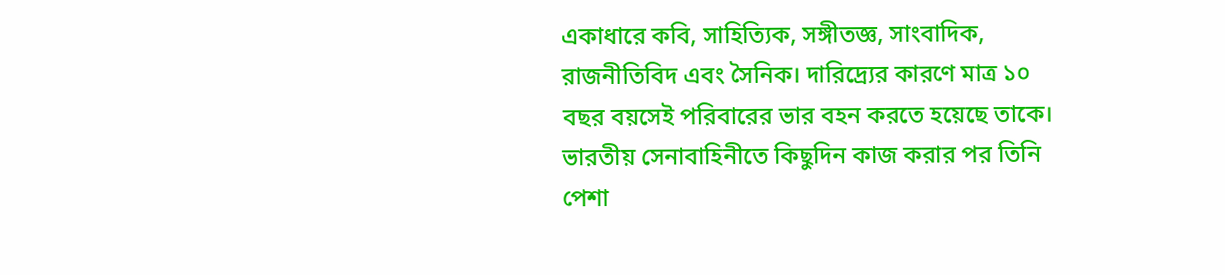একাধারে কবি, সাহিত্যিক, সঙ্গীতজ্ঞ, সাংবাদিক, রাজনীতিবিদ এবং সৈনিক। দারিদ্র্যের কারণে মাত্র ১০ বছর বয়সেই পরিবারের ভার বহন করতে হয়েছে তাকে। ভারতীয় সেনাবাহিনীতে কিছুদিন কাজ করার পর তিনি পেশা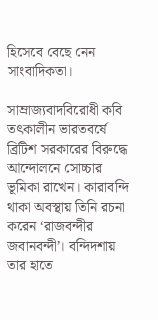হিসেবে বেছে নেন সাংবাদিকতা।

সাম্রাজ্যবাদবিরোধী কবি তৎকালীন ভারতবর্ষে ব্রিটিশ সরকারের বিরুদ্ধে আন্দোলনে সোচ্চার ভূমিকা রাখেন। কারাবন্দি থাকা অবস্থায় তিনি রচনা করেন ‘রাজবন্দীর জবানবন্দী’। বন্দিদশায় তার হাতে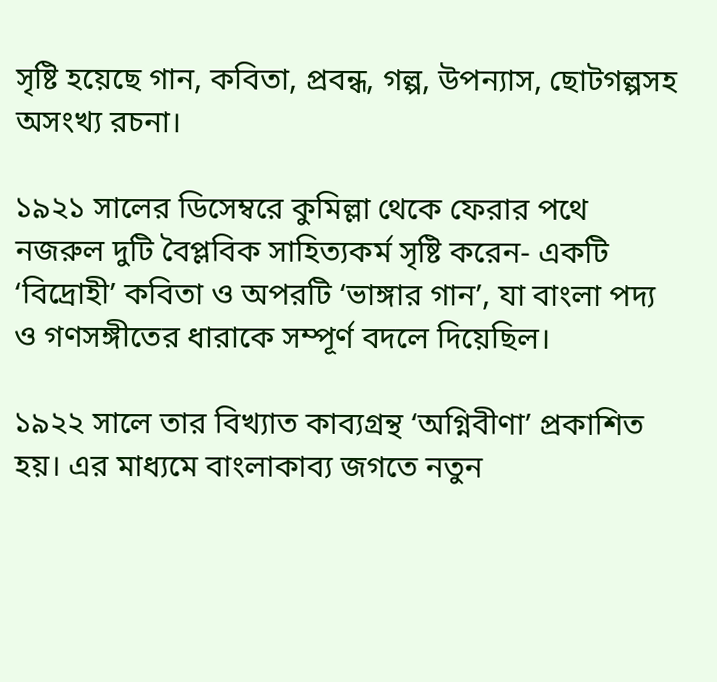সৃষ্টি হয়েছে গান, কবিতা, প্রবন্ধ, গল্প, উপন্যাস, ছোটগল্পসহ অসংখ্য রচনা।

১৯২১ সালের ডিসেম্বরে কুমিল্লা থেকে ফেরার পথে নজরুল দুটি বৈপ্লবিক সাহিত্যকর্ম সৃষ্টি করেন- একটি ‘বিদ্রোহী’ কবিতা ও অপরটি ‘ভাঙ্গার গান’, যা বাংলা পদ্য ও গণসঙ্গীতের ধারাকে সম্পূর্ণ বদলে দিয়েছিল।

১৯২২ সালে তার বিখ্যাত কাব্যগ্রন্থ ‘অগ্নিবীণা’ প্রকাশিত হয়। এর মাধ্যমে বাংলাকাব্য জগতে নতুন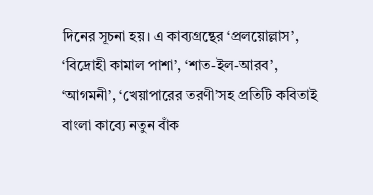দিনের সূচনা হয়। এ কাব্যগ্রন্থের ‘প্রলয়োল্লাস’, ‘বিদ্রোহী কামাল পাশা’, ‘শাত-ইল-আরব’, ‘আগমনী’, ‘খেয়াপারের তরণী’সহ প্রতিটি কবিতাই বাংলা কাব্যে নতুন বাঁক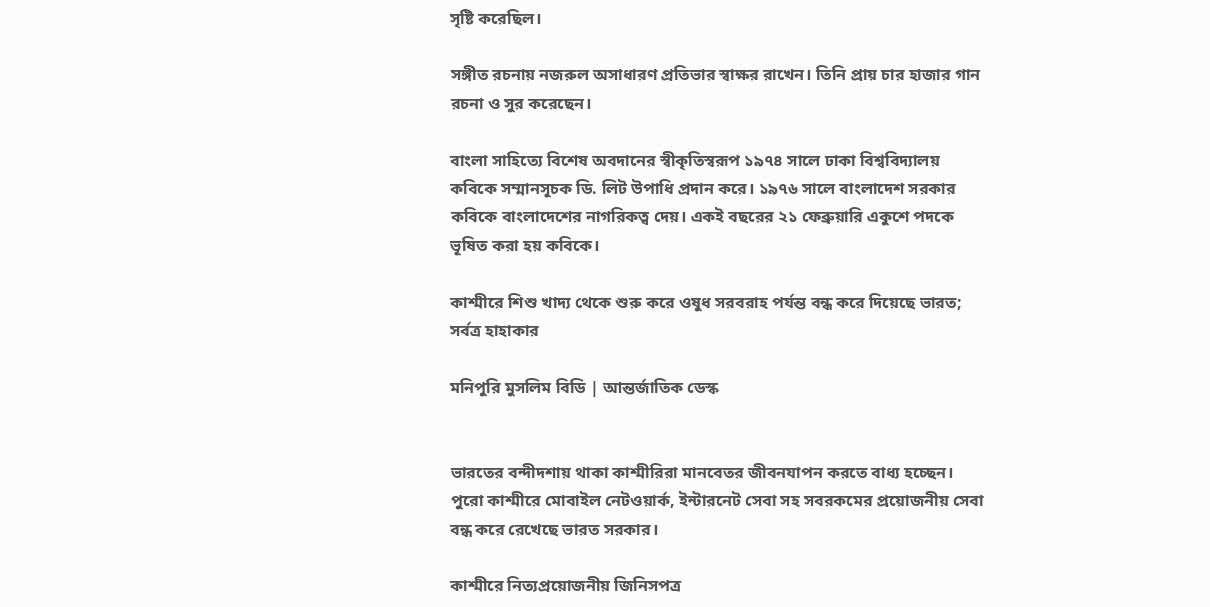সৃষ্টি করেছিল।

সঙ্গীত রচনায় নজরুল অসাধারণ প্রতিভার স্বাক্ষর রাখেন। তিনি প্রায় চার হাজার গান রচনা ও সুর করেছেন।

বাংলা সাহিত্যে বিশেষ অবদানের স্বীকৃতিস্বরূপ ১৯৭৪ সালে ঢাকা বিশ্ববিদ্যালয় কবিকে সম্মানসূচক ডি. লিট উপাধি প্রদান করে। ১৯৭৬ সালে বাংলাদেশ সরকার কবিকে বাংলাদেশের নাগরিকত্ব দেয়। একই বছরের ২১ ফেব্রুয়ারি একুশে পদকে ভূষিত করা হয় কবিকে।

কাশ্মীরে শিশু খাদ্য থেকে শুরু করে ওষুধ সরবরাহ পর্যন্ত বন্ধ করে দিয়েছে ভারত; সর্বত্র হাহাকার

মনিপুরি মুসলিম বিডি | আন্তর্জাতিক ডেস্ক


ভারতের বন্দীদশায় থাকা কাশ্মীরিরা মানবেতর জীবনযাপন করতে বাধ্য হচ্ছেন। পুরো কাশ্মীরে মোবাইল নেটওয়ার্ক, ইন্টারনেট সেবা সহ সবরকমের প্রয়োজনীয় সেবা বন্ধ করে রেখেছে ভারত সরকার।

কাশ্মীরে নিত্যপ্রয়োজনীয় জিনিসপত্র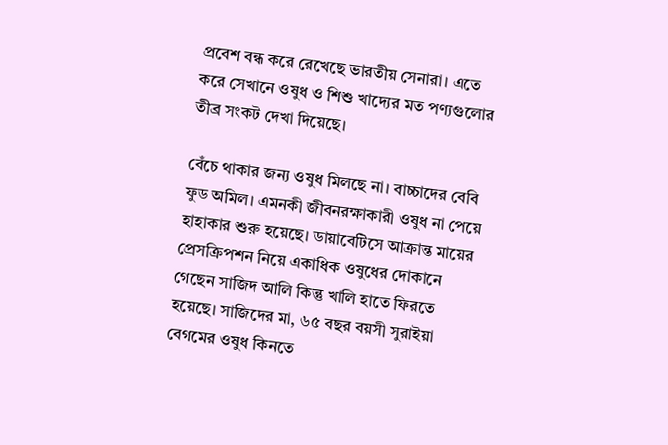প্রবেশ বন্ধ করে রেখেছে ভারতীয় সেনারা। এতে করে সেখানে ওষুধ ও শিশু খাদ্যের মত পণ্যগুলোর তীব্র সংকট দেখা দিয়েছে।

বেঁচে থাকার জন্য ওষুধ মিলছে না। বাচ্চাদের বেবি ফুড অমিল। এমনকী জীবনরক্ষাকারী ওষুধ না পেয়ে হাহাকার শুরু হয়েছে। ডায়াবেটিসে আক্রান্ত মায়ের প্রেসক্রিপশন নিয়ে একাধিক ওষুধের দোকানে গেছেন সাজিদ আলি কিন্তু খালি হাতে ফিরতে হয়েছে। সাজিদের মা, ৬৫ বছর বয়সী সুরাইয়া বেগমের ওষুধ কিনতে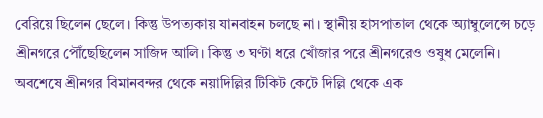বেরিয়ে ছিলেন ছেলে। কিন্তু উপত্যকায় যানবাহন চলছে না। স্থানীয় হাসপাতাল থেকে অ্যাম্বুলেন্সে চড়ে শ্রীনগরে পৌঁছেছিলেন সাজিদ আলি। কিন্তু ৩ ঘণ্টা ধরে খোঁজার পরে শ্রীনগরেও ওষুধ মেলেনি। অবশেষে শ্রীনগর বিমানবন্দর থেকে নয়াদিল্লির টিকিট কেটে দিল্লি থেকে এক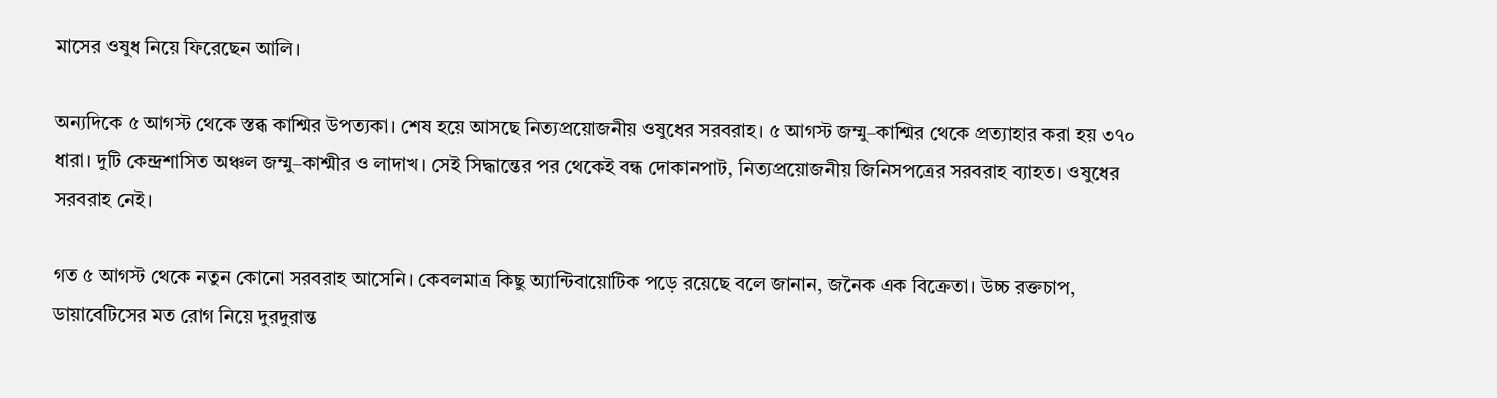মাসের ওষুধ নিয়ে ফিরেছেন আলি।

অন্যদিকে ৫ আগস্ট থেকে স্তব্ধ কাশ্মির উপত্যকা। শেষ হয়ে আসছে নিত্যপ্রয়োজনীয় ওষুধের সরবরাহ। ৫ আগস্ট জম্মু–কাশ্মির থেকে প্রত্যাহার করা হয় ৩৭০ ধারা। দুটি কেন্দ্রশাসিত অঞ্চল জম্মু–কাশ্মীর ও লাদাখ। সেই সিদ্ধান্তের পর থেকেই বন্ধ দোকানপাট, নিত্যপ্রয়োজনীয় জিনিসপত্রের সরবরাহ ব্যাহত। ওষুধের সরবরাহ নেই।

গত ৫ আগস্ট থেকে নতুন কোনো সরবরাহ আসেনি। কেবলমাত্র কিছু অ্যান্টিবায়োটিক পড়ে রয়েছে বলে জানান, জনৈক এক বিক্রেতা। উচ্চ রক্তচাপ, ডায়াবেটিসের মত রোগ নিয়ে দুরদুরান্ত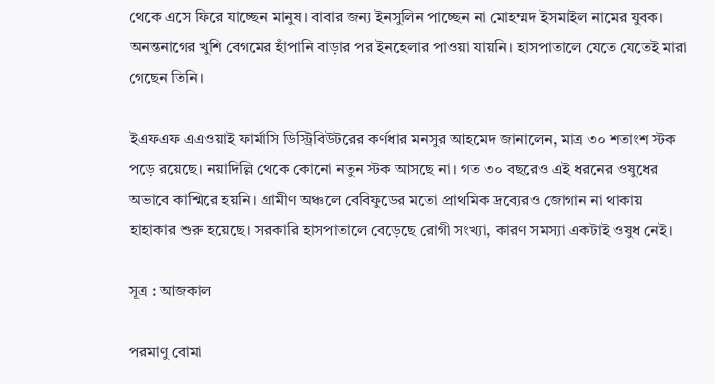থেকে এসে ফিরে যাচ্ছেন মানুষ। বাবার জন্য ইনসুলিন পাচ্ছেন না মোহম্মদ ইসমাইল নামের যুবক। অনন্তনাগের খুশি বেগমের হাঁপানি বাড়ার পর ইনহেলার পাওয়া যায়নি। হাসপাতালে যেতে যেতেই মারা গেছেন তিনি।

ইএফএফ এএওয়াই ফার্মাসি ডিস্ট্রিবিউটরের কর্ণধার মনসুর আহমেদ জানালেন, মাত্র ৩০ শতাংশ স্টক পড়ে রয়েছে। নয়াদিল্লি থেকে কোনো নতুন স্টক আসছে না। গত ৩০ বছরেও এই ধরনের ওষুধের অভাবে কাশ্মিরে হয়নি। গ্রামীণ অঞ্চলে বেবিফুডের মতো প্রাথমিক দ্রব্যেরও জোগান না থাকায় হাহাকার শুরু হয়েছে। সরকারি হাসপাতালে বেড়েছে রোগী সংখ্যা, কারণ সমস্যা একটাই ওষুধ নেই।

সূত্র : আজকাল

পরমাণু বোমা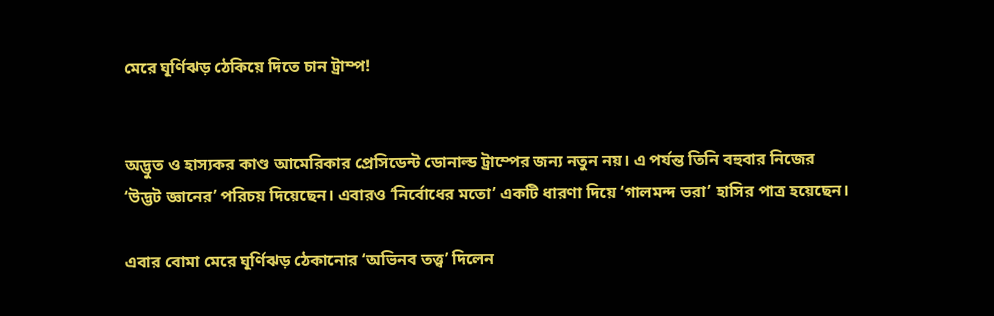মেরে ঘূর্ণিঝড় ঠেকিয়ে দিতে চান ট্রাম্প!


অদ্ভুত ও হাস্যকর কাণ্ড আমেরিকার প্রেসিডেন্ট ডোনাল্ড ট্রাম্পের জন্য নতুন নয়। এ পর্যন্ত তিনি বহুবার নিজের ‘উদ্ভট জ্ঞানের’ পরিচয় দিয়েছেন। এবারও ‘নির্বোধের মতো’ একটি ধারণা দিয়ে ‘গালমন্দ ভরা’ হাসির পাত্র হয়েছেন।

এবার বোমা মেরে ঘূর্ণিঝড় ঠেকানোর ‘অভিনব তত্ত্ব’ দিলেন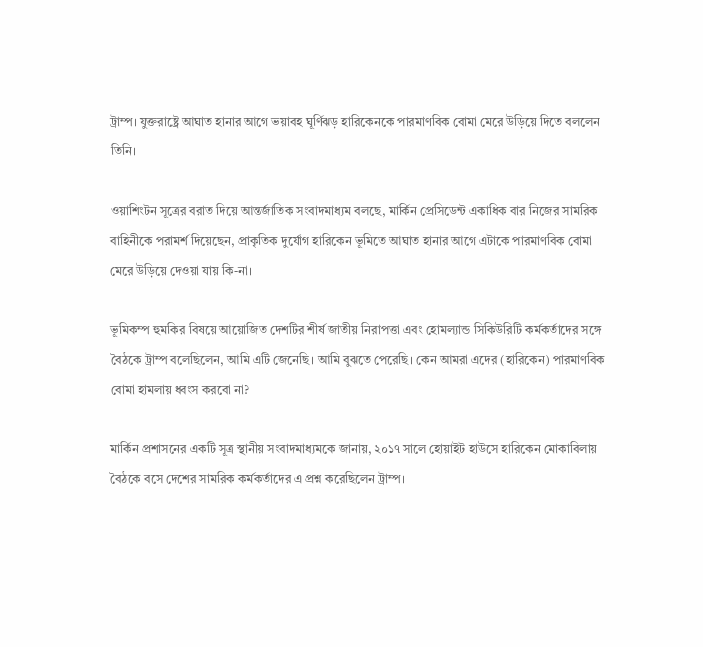ট্রাম্প। যুক্তরাষ্ট্রে আঘাত হানার আগে ভয়াবহ ঘূর্ণিঝড় হারিকেনকে পারমাণবিক বোমা মেরে উড়িয়ে দিতে বললেন তিনি।

ওয়াশিংটন সূত্রের বরাত দিয়ে আন্তর্জাতিক সংবাদমাধ্যম বলছে, মার্কিন প্রেসিডেন্ট একাধিক বার নিজের সামরিক বাহিনীকে পরামর্শ দিয়েছেন, প্রাকৃতিক দুর্যোগ হারিকেন ভূমিতে আঘাত হানার আগে এটাকে পারমাণবিক বোমা মেরে উড়িয়ে দেওয়া যায় কি-না।

ভূমিকম্প হুমকির বিষয়ে আয়োজিত দেশটির শীর্ষ জাতীয় নিরাপত্তা এবং হোমল্যান্ড সিকিউরিটি কর্মকর্তাদের সঙ্গে বৈঠকে ট্রাম্প বলেছিলেন, আমি এটি জেনেছি। আমি বুঝতে পেরেছি। কেন আমরা এদের (হারিকেন) পারমাণবিক বোমা হামলায় ধ্বংস করবো না?

মার্কিন প্রশাসনের একটি সূত্র স্থানীয় সংবাদমাধ্যমকে জানায়, ২০১৭ সালে হোয়াইট হাউসে হারিকেন মোকাবিলায় বৈঠকে বসে দেশের সামরিক কর্মকর্তাদের এ প্রশ্ন করেছিলেন ট্রাম্প।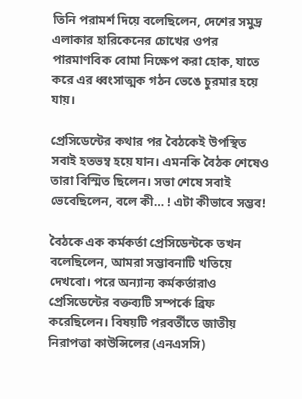তিনি পরামর্শ দিয়ে বলেছিলেন, দেশের সমুদ্র এলাকার হারিকেনের চোখের ওপর পারমাণবিক বোমা নিক্ষেপ করা হোক, যাতে করে এর ধ্বংসাত্মক গঠন ভেঙে চুরমার হয়ে যায়।

প্রেসিডেন্টের কথার পর বৈঠকেই উপস্থিত সবাই হতভম্ব হয়ে যান। এমনকি বৈঠক শেষেও তারা বিস্মিত ছিলেন। সভা শেষে সবাই ভেবেছিলেন, বলে কী… ! এটা কীভাবে সম্ভব!

বৈঠকে এক কর্মকর্তা প্রেসিডেন্টকে তখন বলেছিলেন, আমরা সম্ভাবনাটি খতিয়ে দেখবো। পরে অন্যান্য কর্মকর্তারাও প্রেসিডেন্টের বক্তব্যটি সম্পর্কে ব্রিফ করেছিলেন। বিষয়টি পরবর্তীতে জাতীয় নিরাপত্তা কাউন্সিলের (এনএসসি)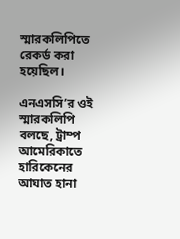স্মারকলিপিতে রেকর্ড করা হয়েছিল।

এনএসসি’র ওই স্মারকলিপি বলছে, ট্রাম্প আমেরিকাতে হারিকেনের আঘাত হানা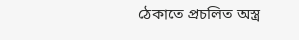ঠেকাতে প্রচলিত অস্ত্র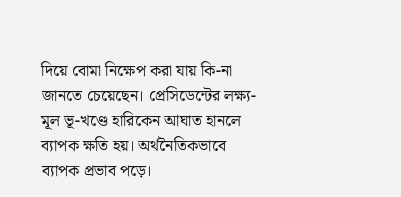দিয়ে বোমা নিক্ষেপ করা যায় কি-না জানতে চেয়েছেন। প্রেসিডেন্টের লক্ষ্য- মূল ভূ-খণ্ডে হারিকেন আঘাত হানলে ব্যাপক ক্ষতি হয়। অর্থনৈতিকভাবে ব্যাপক প্রভাব পড়ে।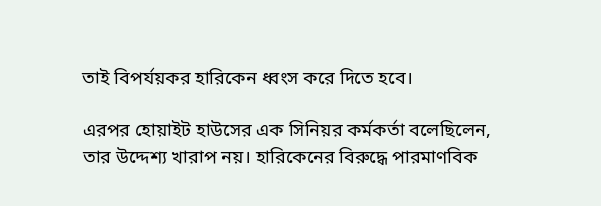তাই বিপর্যয়কর হারিকেন ধ্বংস করে দিতে হবে।

এরপর হোয়াইট হাউসের এক সিনিয়র কর্মকর্তা বলেছিলেন, তার উদ্দেশ্য খারাপ নয়। হারিকেনের বিরুদ্ধে পারমাণবিক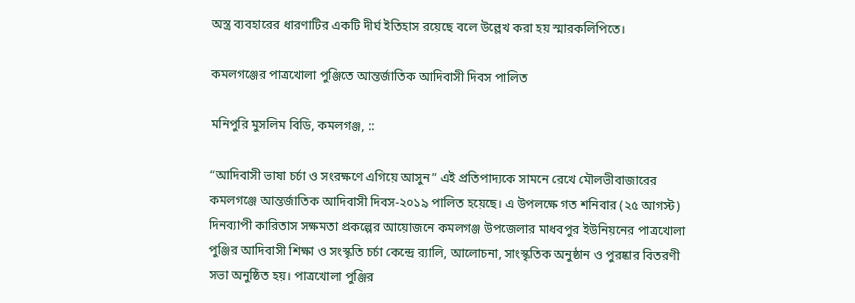অস্ত্র ব্যবহারের ধারণাটির একটি দীর্ঘ ইতিহাস রয়েছে বলে উল্লেখ করা হয় স্মারকলিপিতে।

কমলগঞ্জের পাত্রখোলা পুঞ্জিতে আন্তর্জাতিক আদিবাসী দিবস পালিত

মনিপুরি মুসলিম বিডি, কমলগঞ্জ, ::

“আদিবাসী ভাষা চর্চা ও সংরক্ষণে এগিয়ে আসুন” এই প্রতিপাদ্যকে সামনে রেখে মৌলভীবাজারের কমলগঞ্জে আন্তর্জাতিক আদিবাসী দিবস-২০১৯ পালিত হয়েছে। এ উপলক্ষে গত শনিবার (২৫ আগস্ট) দিনব্যাপী কারিতাস সক্ষমতা প্রকল্পের আয়োজনে কমলগঞ্জ উপজেলার মাধবপুর ইউনিয়নের পাত্রখোলা পুঞ্জির আদিবাসী শিক্ষা ও সংস্কৃতি চর্চা কেন্দ্রে র‌্যালি, আলোচনা, সাংস্কৃতিক অনুষ্ঠান ও পুরষ্কার বিতরণী সভা অনুষ্ঠিত হয়। পাত্রখোলা পুঞ্জির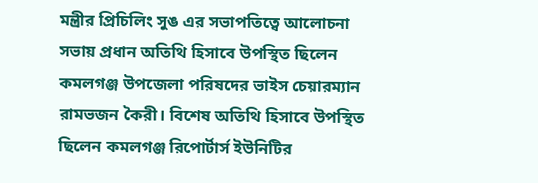মন্ত্রীর প্রিচিলিং সুঙ এর সভাপতিত্বে আলোচনা সভায় প্রধান অতিথি হিসাবে উপস্থিত ছিলেন কমলগঞ্জ উপজেলা পরিষদের ভাইস চেয়ারম্যান রামভজন কৈরী। বিশেষ অতিথি হিসাবে উপস্থিত ছিলেন কমলগঞ্জ রিপোর্টার্স ইউনিটির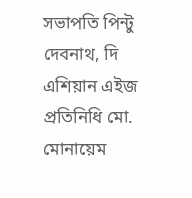সভাপতি পিন্টু দেবনাথ, দি এশিয়ান এইজ প্রতিনিধি মো. মোনায়েম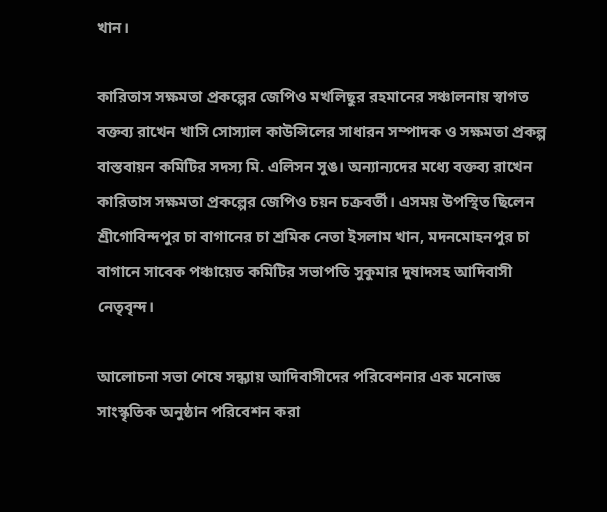খান।

কারিতাস সক্ষমতা প্রকল্পের জেপিও মখলিছুর রহমানের সঞ্চালনায় স্বাগত বক্তব্য রাখেন খাসি সোস্যাল কাউন্সিলের সাধারন সম্পাদক ও সক্ষমতা প্রকল্প বাস্তবায়ন কমিটির সদস্য মি. এলিসন সুঙ। অন্যান্যদের মধ্যে বক্তব্য রাখেন কারিতাস সক্ষমতা প্রকল্পের জেপিও চয়ন চক্রবর্তী। এসময় উপস্থিত ছিলেন শ্রীগোবিন্দপুর চা বাগানের চা শ্রমিক নেতা ইসলাম খান, মদনমোহনপুর চা বাগানে সাবেক পঞ্চায়েত কমিটির সভাপতি সুকুমার দুষাদসহ আদিবাসী নেতৃবৃন্দ।

আলোচনা সভা শেষে সন্ধ্যায় আদিবাসীদের পরিবেশনার এক মনোজ্ঞ সাংস্কৃতিক অনুষ্ঠান পরিবেশন করা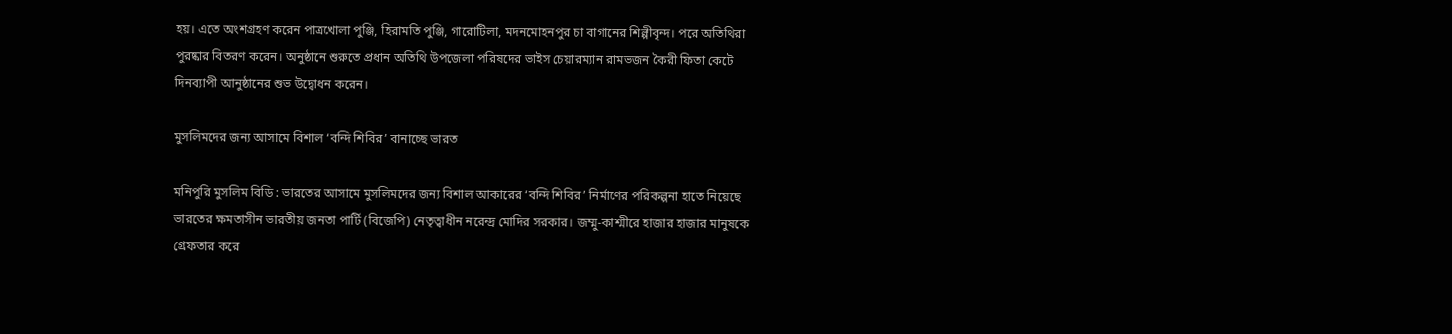হয়। এতে অংশগ্রহণ করেন পাত্রখোলা পুঞ্জি, হিরামতি পুঞ্জি, গারোটিলা, মদনমোহনপুর চা বাগানের শিল্পীবৃন্দ। পরে অতিথিরা পুরষ্কার বিতরণ করেন। অনুষ্ঠানে শুরুতে প্রধান অতিথি উপজেলা পরিষদের ভাইস চেয়ারম্যান রামভজন কৈরী ফিতা কেটে দিনব্যাপী আনুষ্ঠানের শুভ উদ্বোধন করেন।

মুসলিমদের জন্য আসামে বিশাল ‘বন্দি শিবির’ বানাচ্ছে ভারত

মনিপুরি মুসলিম বিডি : ভারতের আসামে মুসলিমদের জন্য বিশাল আকারের ‘বন্দি শিবির’ নির্মাণের পরিকল্পনা হাতে নিয়েছে ভারতের ক্ষমতাসীন ভারতীয় জনতা পার্টি (বিজেপি) নেতৃত্বাধীন নরেন্দ্র মোদির সরকার। জম্মু-কাশ্মীরে হাজার হাজার মানুষকে গ্রেফতার করে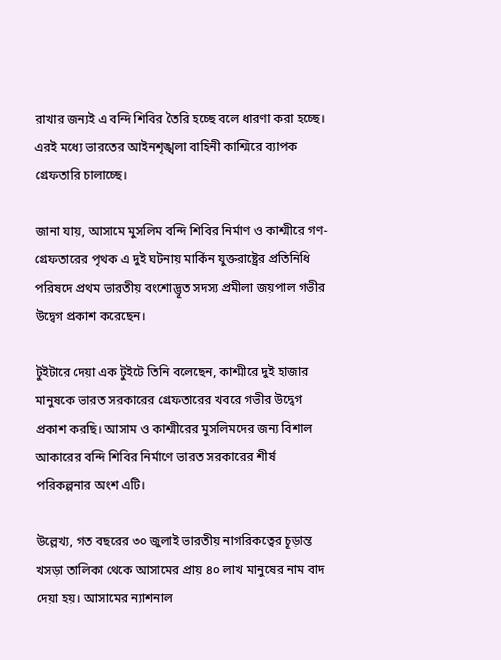রাখার জন্যই এ বন্দি শিবির তৈরি হচ্ছে বলে ধারণা করা হচ্ছে। এরই মধ্যে ভারতের আইনশৃঙ্খলা বাহিনী কাশ্মিরে ব্যাপক গ্রেফতারি চালাচ্ছে।

জানা যায়, আসামে মুসলিম বন্দি শিবির নির্মাণ ও কাশ্মীরে গণ-গ্রেফতারের পৃথক এ দুই ঘটনায় মার্কিন যুক্তরাষ্ট্রের প্রতিনিধি পরিষদে প্রথম ভারতীয় বংশোদ্ভূত সদস্য প্রমীলা জয়পাল গভীর উদ্বেগ প্রকাশ করেছেন।

টুইটারে দেয়া এক টুইটে তিনি বলেছেন, কাশ্মীরে দুই হাজার মানুষকে ভারত সরকারের গ্রেফতারের খবরে গভীর উদ্বেগ প্রকাশ করছি। আসাম ও কাশ্মীরের মুসলিমদের জন্য বিশাল আকারের বন্দি শিবির নির্মাণে ভারত সরকারের শীর্ষ পরিকল্পনার অংশ এটি।

উল্লেখ্য, গত বছরের ৩০ জুলাই ভারতীয় নাগরিকত্বের চূড়ান্ত খসড়া তালিকা থেকে আসামের প্রায় ৪০ লাখ মানুষের নাম বাদ দেয়া হয়। আসামের ন্যাশনাল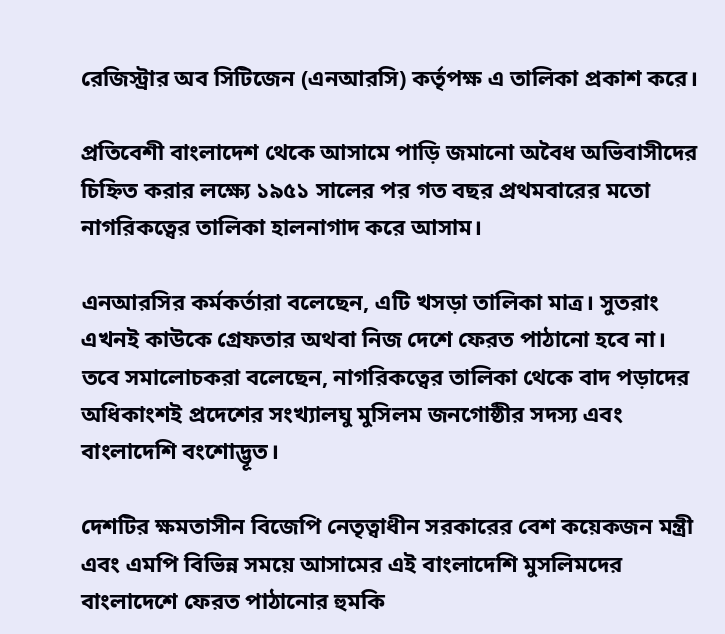রেজিস্ট্রার অব সিটিজেন (এনআরসি) কর্তৃপক্ষ এ তালিকা প্রকাশ করে।

প্রতিবেশী বাংলাদেশ থেকে আসামে পাড়ি জমানো অবৈধ অভিবাসীদের চিহ্নিত করার লক্ষ্যে ১৯৫১ সালের পর গত বছর প্রথমবারের মতো নাগরিকত্বের তালিকা হালনাগাদ করে আসাম।

এনআরসির কর্মকর্তারা বলেছেন, এটি খসড়া তালিকা মাত্র। সুতরাং এখনই কাউকে গ্রেফতার অথবা নিজ দেশে ফেরত পাঠানো হবে না। তবে সমালোচকরা বলেছেন, নাগরিকত্বের তালিকা থেকে বাদ পড়াদের অধিকাংশই প্রদেশের সংখ্যালঘু মুসিলম জনগোষ্ঠীর সদস্য এবং বাংলাদেশি বংশোদ্ভূত।

দেশটির ক্ষমতাসীন বিজেপি নেতৃত্বাধীন সরকারের বেশ কয়েকজন মন্ত্রী এবং এমপি বিভিন্ন সময়ে আসামের এই বাংলাদেশি মুসলিমদের বাংলাদেশে ফেরত পাঠানোর হুমকি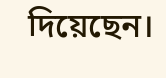দিয়েছেন।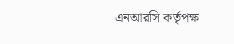এনআরসি কর্তৃপক্ষ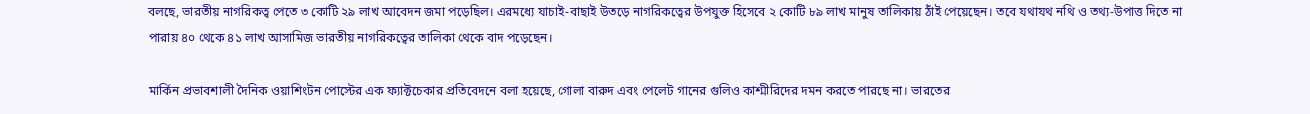বলছে, ভারতীয় নাগরিকত্ব পেতে ৩ কোটি ২৯ লাখ আবেদন জমা পড়েছিল। এরমধ্যে যাচাই-বাছাই উতড়ে নাগরিকত্বের উপযুক্ত হিসেবে ২ কোটি ৮৯ লাখ মানুষ তালিকায় ঠাঁই পেয়েছেন। তবে যথাযথ নথি ও তথ্য-উপাত্ত দিতে না পারায় ৪০ থেকে ৪১ লাখ আসামিজ ভারতীয় নাগরিকত্বের তালিকা থেকে বাদ পড়েছেন।

মার্কিন প্রভাবশালী দৈনিক ওয়াশিংটন পোস্টের এক ফ্যাক্টচেকার প্রতিবেদনে বলা হয়েছে, গোলা বারুদ এবং পেলেট গানের গুলিও কাশ্মীরিদের দমন করতে পারছে না। ভারতের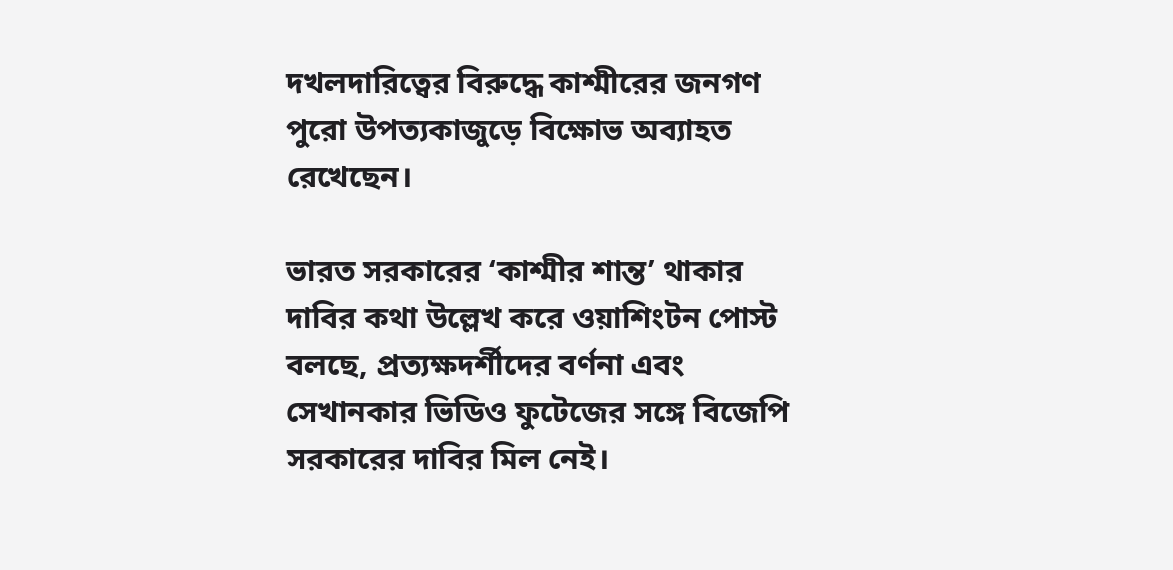দখলদারিত্বের বিরুদ্ধে কাশ্মীরের জনগণ পুরো উপত্যকাজুড়ে বিক্ষোভ অব্যাহত রেখেছেন।

ভারত সরকারের ‘কাশ্মীর শান্ত’ থাকার দাবির কথা উল্লেখ করে ওয়াশিংটন পোস্ট বলছে, প্রত্যক্ষদর্শীদের বর্ণনা এবং সেখানকার ভিডিও ফুটেজের সঙ্গে বিজেপি সরকারের দাবির মিল নেই।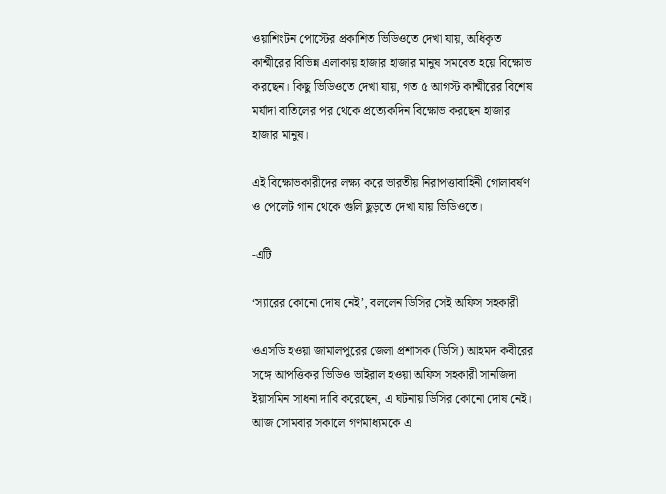ওয়াশিংটন পোস্টের প্রকাশিত ভিডিওতে দেখা যায়, অধিকৃত কাশ্মীরের বিভিন্ন এলাকায় হাজার হাজার মানুষ সমবেত হয়ে বিক্ষোভ করছেন। কিছু ভিডিওতে দেখা যায়, গত ৫ আগস্ট কাশ্মীরের বিশেষ মর্যাদা বাতিলের পর থেকে প্রত্যেকদিন বিক্ষোভ করছেন হাজার হাজার মানুষ।

এই বিক্ষোভকারীদের লক্ষ্য করে ভারতীয় নিরাপত্তাবাহিনী গোলাবর্ষণ ও পেলেট গান থেকে গুলি ছুড়তে দেখা যায় ভিডিওতে।

-এটি

‘স্যারের কোনো দোষ নেই’, বললেন ডিসির সেই অফিস সহকারী

ওএসডি হওয়া জামালপুরের জেলা প্রশাসক (ডিসি) আহমদ কবীরের সঙ্গে আপত্তিকর ভিডিও ভাইরাল হওয়া অফিস সহকারী সানজিদা ইয়াসমিন সাধনা দাবি করেছেন, এ ঘটনায় ডিসির কোনো দোষ নেই। আজ সোমবার সকালে গণমাধ্যমকে এ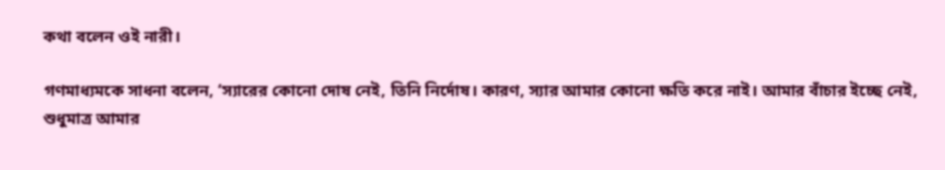কথা বলেন ওই নারী।

গণমাধ্যমকে সাধনা বলেন, ‘স্যারের কোনো দোষ নেই, তিনি নির্দোষ। কারণ, স্যার আমার কোনো ক্ষতি করে নাই। আমার বাঁচার ইচ্ছে নেই, শুধুমাত্র আমার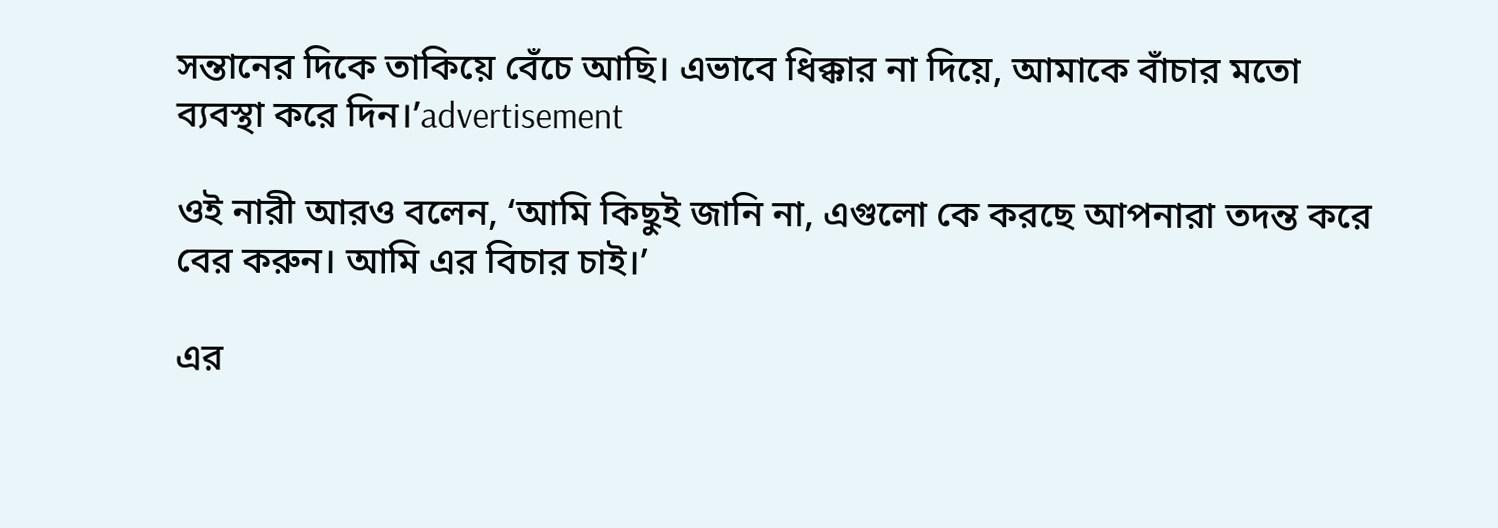সন্তানের দিকে তাকিয়ে বেঁচে আছি। এভাবে ধিক্কার না দিয়ে, আমাকে বাঁচার মতো ব্যবস্থা করে দিন।’advertisement

ওই নারী আরও বলেন, ‘আমি কিছুই জানি না, এগুলো কে করছে আপনারা তদন্ত করে বের করুন। আমি এর বিচার চাই।’

এর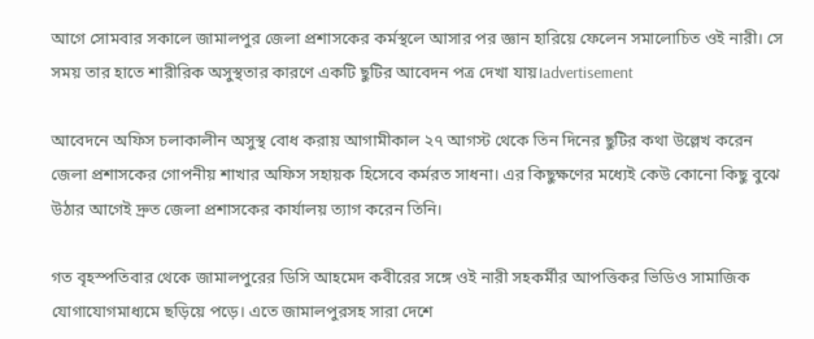আগে সোমবার সকালে জামালপুর জেলা প্রশাসকের কর্মস্থলে আসার পর জ্ঞান হারিয়ে ফেলেন সমালোচিত ওই নারী। সে সময় তার হাতে শারীরিক অসুস্থতার কারণে একটি ছুটির আবেদন পত্র দেখা যায়।advertisement

আবেদনে অফিস চলাকালীন অসুস্থ বোধ করায় আগামীকাল ২৭ আগস্ট থেকে তিন দিনের ছুটির কথা উল্লেখ করেন জেলা প্রশাসকের গোপনীয় শাখার অফিস সহায়ক হিসেবে কর্মরত সাধনা। এর কিছুক্ষণের মধ্যেই কেউ কোনো কিছু বুঝে উঠার আগেই দ্রুত জেলা প্রশাসকের কার্যালয় ত্যাগ করেন তিনি।

গত বৃহস্পতিবার থেকে জামালপুরের ডিসি আহমেদ কবীরের সঙ্গে ওই নারী সহকর্মীর আপত্তিকর ভিডিও সামাজিক যোগাযোগমাধ্যমে ছড়িয়ে পড়ে। এতে জামালপুরসহ সারা দেশে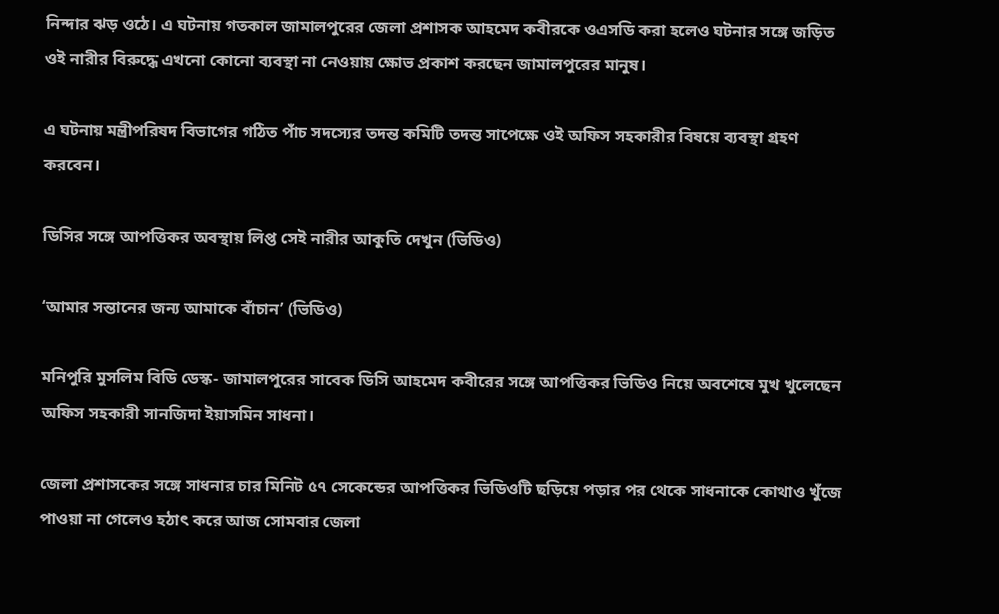নিন্দার ঝড় ওঠে। এ ঘটনায় গতকাল জামালপুরের জেলা প্রশাসক আহমেদ কবীরকে ওএসডি করা হলেও ঘটনার সঙ্গে জড়িত ওই নারীর বিরুদ্ধে এখনো কোনো ব্যবস্থা না নেওয়ায় ক্ষোভ প্রকাশ করছেন জামালপুরের মানুষ।

এ ঘটনায় মন্ত্রীপরিষদ বিভাগের গঠিত পাঁচ সদস্যের তদন্ত কমিটি তদন্ত সাপেক্ষে ওই অফিস সহকারীর বিষয়ে ব্যবস্থা গ্রহণ করবেন।

ডিসির সঙ্গে আপত্তিকর অবস্থায় লিপ্ত সেই নারীর আকুতি দেখুন (ভিডিও)

‘আমার সন্তানের জন্য আমাকে বাঁচান’ (ভিডিও)

মনিপুরি মুসলিম বিডি ডেস্ক- জামালপুরের সাবেক ডিসি আহমেদ কবীরের সঙ্গে আপত্তিকর ভিডিও নিয়ে অবশেষে মুখ খুলেছেন অফিস সহকারী সানজিদা ইয়াসমিন সাধনা।

জেলা প্রশাসকের সঙ্গে সাধনার চার মিনিট ৫৭ সেকেন্ডের আপত্তিকর ভিডিওটি ছড়িয়ে পড়ার পর থেকে সাধনাকে কোথাও খুঁজে পাওয়া না গেলেও হঠাৎ করে আজ সোমবার জেলা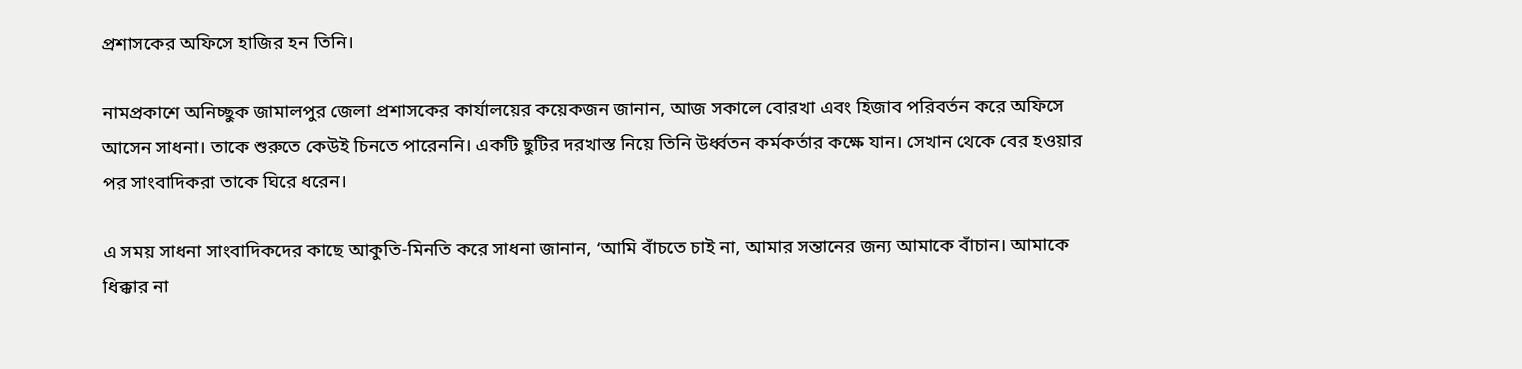প্রশাসকের অফিসে হাজির হন তিনি।

নামপ্রকাশে অনিচ্ছুক জামালপুর জেলা প্রশাসকের কার্যালয়ের কয়েকজন জানান, আজ সকালে বোরখা এবং হিজাব পরিবর্তন করে অফিসে আসেন সাধনা। তাকে শুরুতে কেউই চিনতে পারেননি। একটি ছুটির দরখাস্ত নিয়ে তিনি উর্ধ্বতন কর্মকর্তার কক্ষে যান। সেখান থেকে বের হওয়ার পর সাংবাদিকরা তাকে ঘিরে ধরেন।

এ সময় সাধনা সাংবাদিকদের কাছে আকুতি-মিনতি করে সাধনা জানান, ‘আমি বাঁচতে চাই না, আমার সন্তানের জন্য আমাকে বাঁচান। আমাকে ধিক্কার না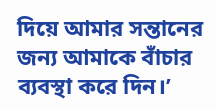দিয়ে আমার সন্তানের জন্য আমাকে বাঁচার ব্যবস্থা করে দিন।’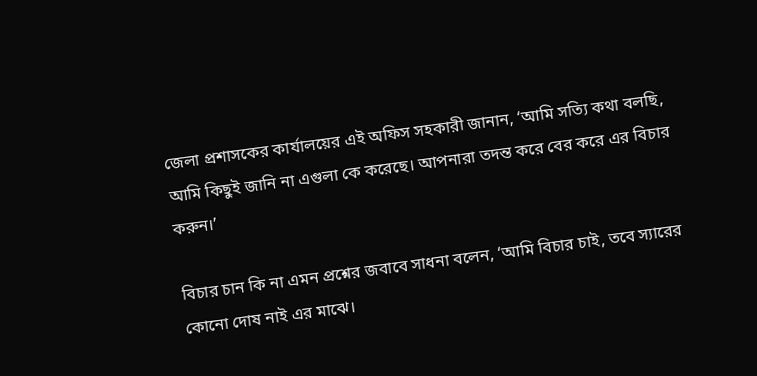জেলা প্রশাসকের কার্যালয়ের এই অফিস সহকারী জানান, ‘আমি সত্যি কথা বলছি, আমি কিছুই জানি না এগুলা কে করেছে। আপনারা তদন্ত করে বের করে এর বিচার করুন।’

বিচার চান কি না এমন প্রশ্নের জবাবে সাধনা বলেন, ‘আমি বিচার চাই, তবে স্যারের কোনো দোষ নাই এর মাঝে।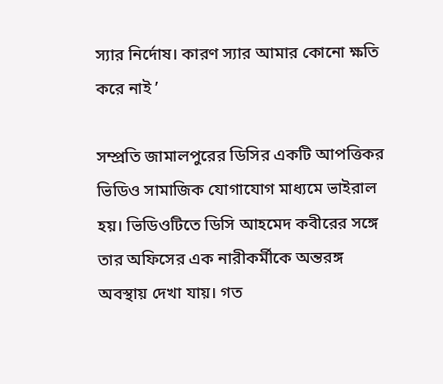স্যার নির্দোষ। কারণ স্যার আমার কোনো ক্ষতি করে নাই ’

সম্প্রতি জামালপুরের ডিসির একটি আপত্তিকর ভিডিও সামাজিক যোগাযোগ মাধ্যমে ভাইরাল হয়। ভিডিওটিতে ডিসি আহমেদ কবীরের সঙ্গে তার অফিসের এক নারীকর্মীকে অন্তরঙ্গ অবস্থায় দেখা যায়। গত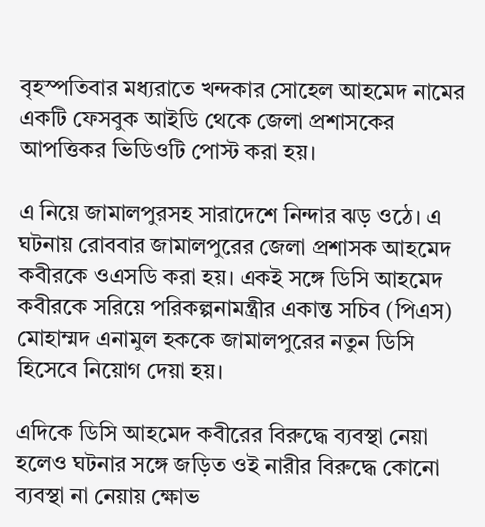বৃহস্পতিবার মধ্যরাতে খন্দকার সোহেল আহমেদ নামের একটি ফেসবুক আইডি থেকে জেলা প্রশাসকের আপত্তিকর ভিডিওটি পোস্ট করা হয়।

এ নিয়ে জামালপুরসহ সারাদেশে নিন্দার ঝড় ওঠে। এ ঘটনায় রোববার জামালপুরের জেলা প্রশাসক আহমেদ কবীরকে ওএসডি করা হয়। একই সঙ্গে ডিসি আহমেদ কবীরকে সরিয়ে পরিকল্পনামন্ত্রীর একান্ত সচিব (পিএস) মোহাম্মদ এনামুল হককে জামালপুরের নতুন ডিসি হিসেবে নিয়োগ দেয়া হয়।

এদিকে ডিসি আহমেদ কবীরের বিরুদ্ধে ব্যবস্থা নেয়া হলেও ঘটনার সঙ্গে জড়িত ওই নারীর বিরুদ্ধে কোনো ব্যবস্থা না নেয়ায় ক্ষোভ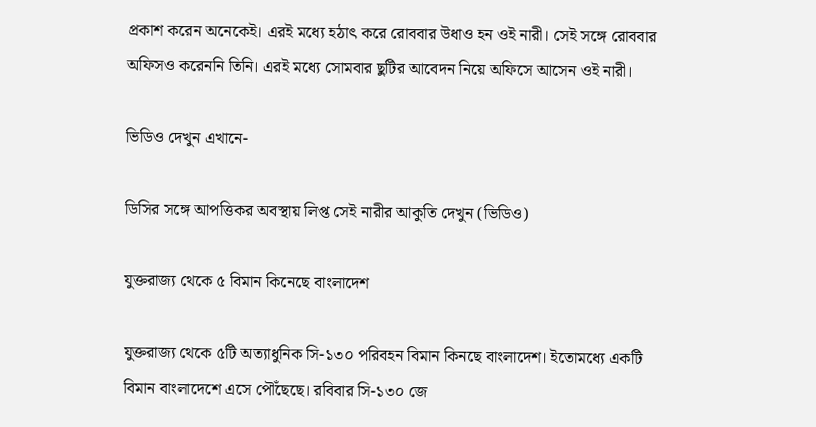প্রকাশ করেন অনেকেই। এরই মধ্যে হঠাৎ করে রোববার উধাও হন ওই নারী। সেই সঙ্গে রোববার অফিসও করেননি তিনি। এরই মধ্যে সোমবার ছুটির আবেদন নিয়ে অফিসে আসেন ওই নারী।

ভিডিও দেখুন এখানে-

ডিসির সঙ্গে আপত্তিকর অবস্থায় লিপ্ত সেই নারীর আকুতি দেখুন (ভিডিও)

যুক্তরাজ্য থেকে ৫ বিমান কিনেছে বাংলাদেশ

যুক্তরাজ্য থেকে ৫টি অত্যাধুনিক সি-১৩০ পরিবহন বিমান কিনছে বাংলাদেশ। ইতোমধ্যে একটি বিমান বাংলাদেশে এসে পৌঁছেছে। রবিবার সি-১৩০ জে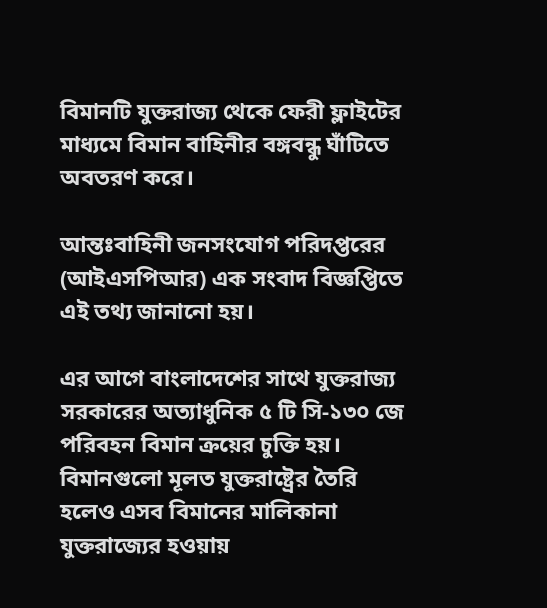বিমানটি যুক্তরাজ্য থেকে ফেরী ফ্লাইটের মাধ্যমে বিমান বাহিনীর বঙ্গবন্ধু ঘাঁটিতে অবতরণ করে।

আন্তঃবাহিনী জনসংযোগ পরিদপ্তরের (আইএসপিআর) এক সংবাদ বিজ্ঞপ্তিতে এই তথ্য জানানো হয়।

এর আগে বাংলাদেশের সাথে যুক্তরাজ্য সরকারের অত্যাধুনিক ৫ টি সি-১৩০ জে পরিবহন বিমান ক্রয়ের চুক্তি হয়। বিমানগুলো মূলত যুক্তরাষ্ট্রের তৈরি হলেও এসব বিমানের মালিকানা যুক্তরাজ্যের হওয়ায়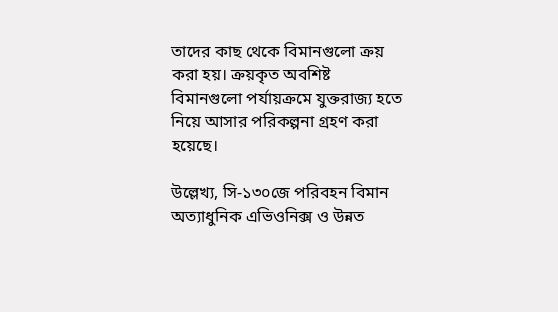তাদের কাছ থেকে বিমানগুলো ক্রয় করা হয়। ক্রয়কৃত অবশিষ্ট বিমানগুলো পর্যায়ক্রমে যুক্তরাজ্য হতে নিয়ে আসার পরিকল্পনা গ্রহণ করা হয়েছে।

উল্লেখ্য, সি-১৩০জে পরিবহন বিমান অত্যাধুনিক এভিওনিক্স ও উন্নত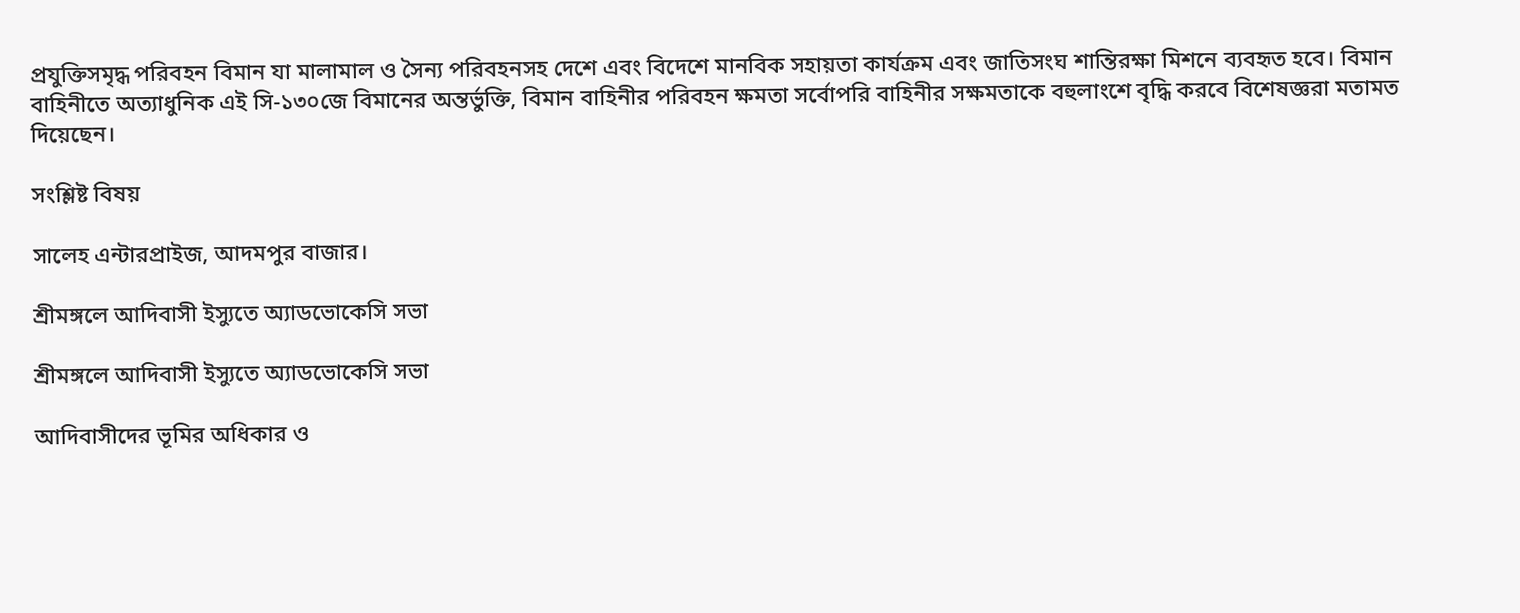প্রযুক্তিসমৃদ্ধ পরিবহন বিমান যা মালামাল ও সৈন্য পরিবহনসহ দেশে এবং বিদেশে মানবিক সহায়তা কার্যক্রম এবং জাতিসংঘ শান্তিরক্ষা মিশনে ব্যবহৃত হবে। বিমান বাহিনীতে অত্যাধুনিক এই সি-১৩০জে বিমানের অন্তর্ভুক্তি, বিমান বাহিনীর পরিবহন ক্ষমতা সর্বোপরি বাহিনীর সক্ষমতাকে বহুলাংশে বৃদ্ধি করবে বিশেষজ্ঞরা মতামত দিয়েছেন।

সংশ্লিষ্ট বিষয়

সালেহ এন্টারপ্রাইজ, আদমপুর বাজার।

শ্রীমঙ্গলে আদিবাসী ইস্যুতে অ্যাডভোকেসি সভা

শ্রীমঙ্গলে আদিবাসী ইস্যুতে অ্যাডভোকেসি সভা

আদিবাসীদের ভূমির অধিকার ও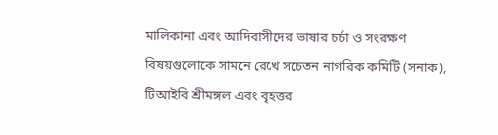মালিকানা এবং আদিবাসীদের ভাষার চর্চা ও সংরক্ষণ বিষয়গুলোকে সামনে রেখে সচেতন নাগরিক কমিটি (সনাক), টিআইবি শ্রীমঙ্গল এবং বৃহত্তর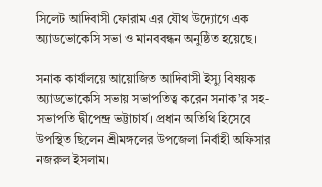সিলেট আদিবাসী ফোরাম এর যৌথ উদ্যোগে এক অ্যাডভোকেসি সভা ও মানববন্ধন অনুষ্ঠিত হয়েছে।

সনাক কার্যালয়ে আয়োজিত আদিবাসী ইস্যু বিষয়ক অ্যাডভোকেসি সভায় সভাপতিত্ব করেন সনাক’র সহ-সভাপতি দ্বীপেন্দ্র ভট্টাচার্য। প্রধান অতিথি হিসেবে উপস্থিত ছিলেন শ্রীমঙ্গলের উপজেলা নির্বাহী অফিসার নজরুল ইসলাম।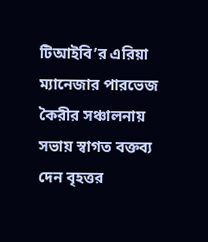টিআইবি’র এরিয়া ম্যানেজার পারভেজ কৈরীর সঞ্চালনায় সভায় স্বাগত বক্তব্য দেন বৃহত্তর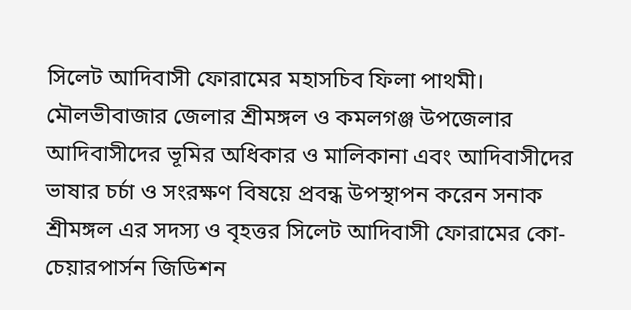সিলেট আদিবাসী ফোরামের মহাসচিব ফিলা পাথমী। মৌলভীবাজার জেলার শ্রীমঙ্গল ও কমলগঞ্জ উপজেলার আদিবাসীদের ভূমির অধিকার ও মালিকানা এবং আদিবাসীদের ভাষার চর্চা ও সংরক্ষণ বিষয়ে প্রবন্ধ উপস্থাপন করেন সনাক শ্রীমঙ্গল এর সদস্য ও বৃহত্তর সিলেট আদিবাসী ফোরামের কো-চেয়ারপার্সন জিডিশন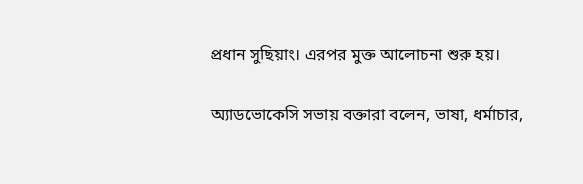প্রধান সুছিয়াং। এরপর মুক্ত আলোচনা শুরু হয়।

অ্যাডভোকেসি সভায় বক্তারা বলেন, ভাষা, ধর্মাচার,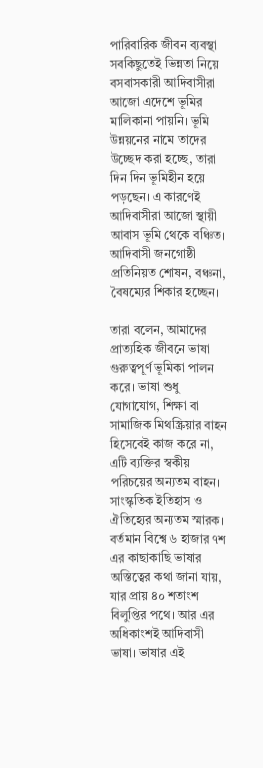পারিবারিক জীবন ব্যবস্থা সবকিছুতেই ভিন্নতা নিয়ে বসবাসকারী আদিবাসীরা আজো এদেশে ভূমির মালিকানা পায়নি। ভূমি উন্নয়নের নামে তাদের উচ্ছেদ করা হচ্ছে, তারা দিন দিন ভূমিহীন হয়ে পড়ছেন। এ কারণেই আদিবাসীরা আজো স্থায়ী আবাস ভূমি থেকে বঞ্চিত। আদিবাসী জনগোষ্ঠী প্রতিনিয়ত শোষন, বঞ্চনা, বৈষম্যের শিকার হচ্ছেন।

তারা বলেন, আমাদের প্রাত্যহিক জীবনে ভাষা গুরুত্বপূর্ণ ভূমিকা পালন করে। ভাষা শুধু যোগাযোগ, শিক্ষা বা সামাজিক মিথস্ক্রিয়ার বাহন হিসেবেই কাজ করে না, এটি ব্যক্তির স্বকীয় পরিচয়ের অন্যতম বাহন। সাংস্কৃতিক ইতিহাস ও ঐতিহ্যের অন্যতম স্মারক। বর্তমান বিশ্বে ৬ হাজার ৭শ এর কাছাকাছি ভাষার অস্তিত্বের কথা জানা যায়, যার প্রায় ৪০ শতাংশ বিলুপ্তির পথে। আর এর অধিকাংশই আদিবাসী ভাষা। ভাষার এই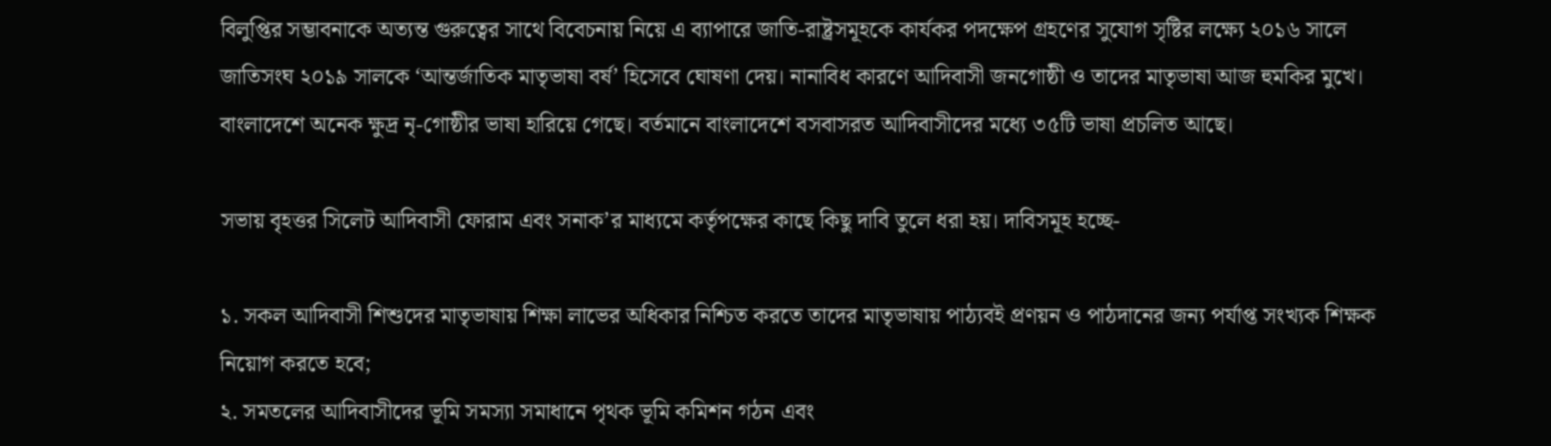বিলুপ্তির সম্ভাবনাকে অত্যন্ত গুরুত্বের সাথে বিবেচনায় নিয়ে এ ব্যাপারে জাতি-রাষ্ট্রসমূহকে কার্যকর পদক্ষেপ গ্রহণের সুযোগ সৃষ্টির লক্ষ্যে ২০১৬ সালে জাতিসংঘ ২০১৯ সালকে ‘আন্তর্জাতিক মাতৃভাষা বর্ষ’ হিসেবে ঘোষণা দেয়। নানাবিধ কারণে আদিবাসী জনগোষ্ঠী ও তাদের মাতৃভাষা আজ হুমকির মুখে। বাংলাদেশে অনেক ক্ষুদ্র নৃ-গোষ্ঠীর ভাষা হারিয়ে গেছে। বর্তমানে বাংলাদেশে বসবাসরত আদিবাসীদের মধ্যে ৩৫টি ভাষা প্রচলিত আছে।

সভায় বৃহত্তর সিলেট আদিবাসী ফোরাম এবং সনাক’র মাধ্যমে কর্তৃপক্ষের কাছে কিছু দাবি তুলে ধরা হয়। দাবিসমূহ হচ্ছে-

১. সকল আদিবাসী শিশুদের মাতৃভাষায় শিক্ষা লাভের অধিকার নিশ্চিত করতে তাদের মাতৃভাষায় পাঠ্যবই প্রণয়ন ও পাঠদানের জন্য পর্যাপ্ত সংখ্যক শিক্ষক নিয়োগ করতে হবে;
২. সমতলের আদিবাসীদের ভূমি সমস্যা সমাধানে পৃথক ভূমি কমিশন গঠন এবং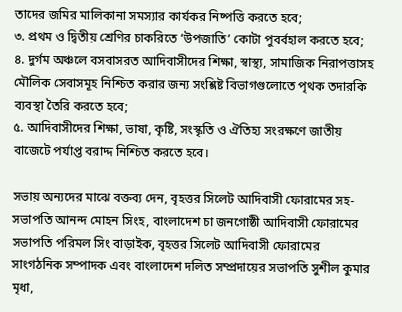তাদের জমির মালিকানা সমস্যার কার্যকর নিষ্পত্তি করতে হবে;
৩. প্রথম ও দ্বিতীয় শ্রেণির চাকরিতে ‘উপজাতি’ কোটা পুবর্বহাল করতে হবে;
৪. দুর্গম অঞ্চলে বসবাসরত আদিবাসীদের শিক্ষা, স্বাস্থ্য, সামাজিক নিরাপত্তাসহ মৌলিক সেবাসমূহ নিশ্চিত করার জন্য সংশ্লিষ্ট বিভাগগুলোতে পৃথক তদারকি ব্যবস্থা তৈরি করতে হবে;
৫. আদিবাসীদের শিক্ষা, ভাষা, কৃষ্টি, সংস্কৃতি ও ঐতিহ্য সংরক্ষণে জাতীয় বাজেটে পর্যাপ্ত বরাদ্দ নিশ্চিত করতে হবে।

সভায় অন্যদের মাঝে বক্তব্য দেন, বৃহত্তর সিলেট আদিবাসী ফোরামের সহ-সভাপতি আনন্দ মোহন সিংহ, বাংলাদেশ চা জনগোষ্ঠী আদিবাসী ফোরামের সভাপতি পরিমল সিং বাড়াইক, বৃহত্তর সিলেট আদিবাসী ফোরামের সাংগঠনিক সম্পাদক এবং বাংলাদেশ দলিত সম্প্রদায়ের সভাপতি সুশীল কুমার মৃধা,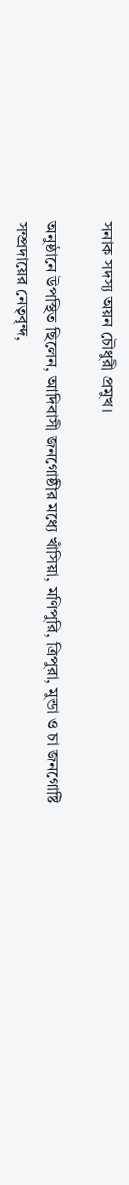সনাক সদস্য অয়ন চৌধুরী প্রমুখ।

অনুষ্ঠানে উপস্থিত ছিলেন, আদিবাসী জনগোষ্ঠীর মধ্যে খাঁসিয়া, মণিপুরি, ত্রিপুরা, মুন্ডা ও চা জনগোষ্টি সম্প্রদায়ের নেতৃবৃন্দ,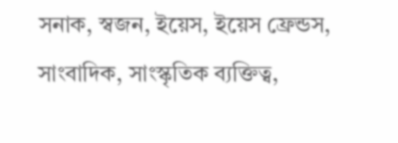সনাক, স্বজন, ইয়েস, ইয়েস ফ্রেন্ডস, সাংবাদিক, সাংস্কৃতিক ব্যক্তিত্ব,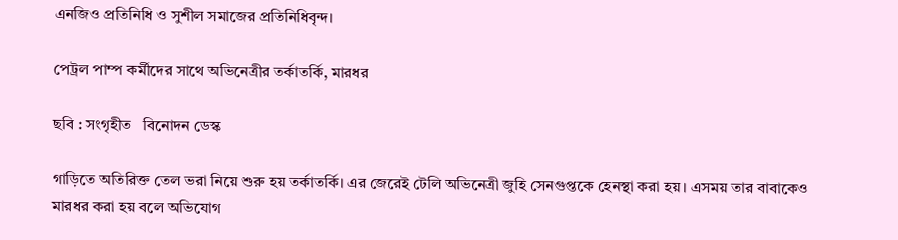এনজিও প্রতিনিধি ও সুশীল সমাজের প্রতিনিধিবৃন্দ।

পেট্রল পাম্প কর্মীদের সাথে অভিনেত্রীর তর্কাতর্কি, মারধর

ছবি : সংগৃহীত   বিনোদন ডেস্ক

গাড়িতে অতিরিক্ত তেল ভরা নিয়ে শুরু হয় তর্কাতর্কি। এর জেরেই টেলি অভিনেত্রী জুহি সেনগুপ্তকে হেনস্থা করা হয়। এসময় তার বাবাকেও মারধর করা হয় বলে অভিযোগ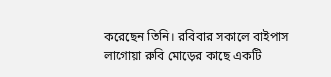করেছেন তিনি। রবিবার সকালে বাইপাস লাগোয়া রুবি মোড়ের কাছে একটি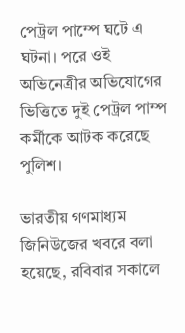পেট্রল পাম্পে ঘটে এ ঘটনা। পরে ওই অভিনেত্রীর অভিযোগের ভিত্তিতে দুই পেট্রল পাম্প কর্মীকে আটক করেছে পুলিশ।

ভারতীয় গণমাধ্যম জিনিউজের খবরে বলা হয়েছে, রবিবার সকালে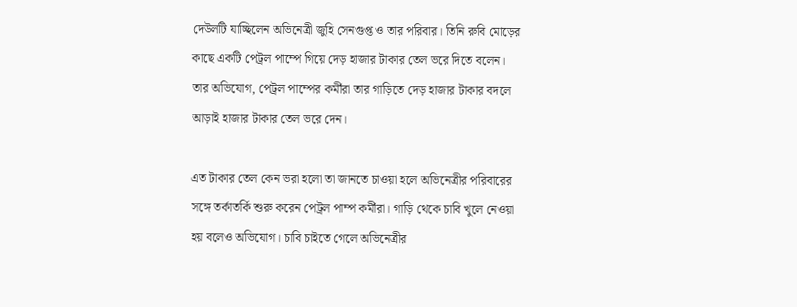দেউলটি যাচ্ছিলেন অভিনেত্রী জুহি সেনগুপ্ত ও তার পরিবার। তিনি রুবি মোড়ের কাছে একটি পেট্রল পাম্পে গিয়ে দেড় হাজার টাকার তেল ভরে দিতে বলেন। তার অভিযোগ, পেট্রল পাম্পের কর্মীরা তার গাড়িতে দেড় হাজার টাকার বদলে আড়াই হাজার টাকার তেল ভরে দেন।

এত টাকার তেল কেন ভরা হলো তা জানতে চাওয়া হলে অভিনেত্রীর পরিবারের সঙ্গে তর্কাতর্কি শুরু করেন পেট্রল পাম্প কর্মীরা। গাড়ি থেকে চাবি খুলে নেওয়া হয় বলেও অভিযোগ। চাবি চাইতে গেলে অভিনেত্রীর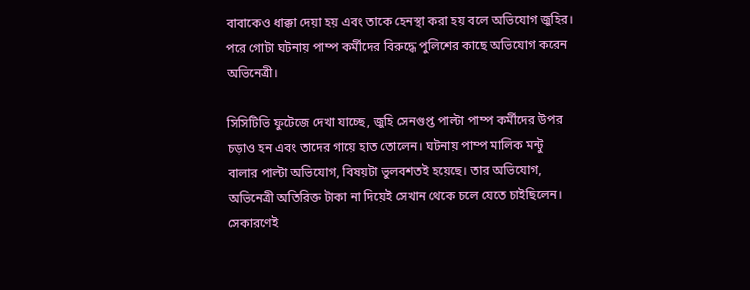বাবাকেও ধাক্কা দেয়া হয় এবং তাকে হেনস্থা করা হয় বলে অভিযোগ জুহির। পরে গোটা ঘটনায় পাম্প কর্মীদের বিরুদ্ধে পুলিশের কাছে অভিযোগ করেন অভিনেত্রী।

সিসিটিভি ফুটেজে দেখা যাচ্ছে, জুহি সেনগুপ্ত পাল্টা পাম্প কর্মীদের উপর চড়াও হন এবং তাদের গায়ে হাত তোলেন। ঘটনায় পাম্প মালিক মন্টু বালার পাল্টা অভিযোগ, বিষয়টা ভুলবশতই হয়েছে। তার অভিযোগ, অভিনেত্রী অতিরিক্ত টাকা না দিয়েই সেখান থেকে চলে যেতে চাইছিলেন। সেকারণেই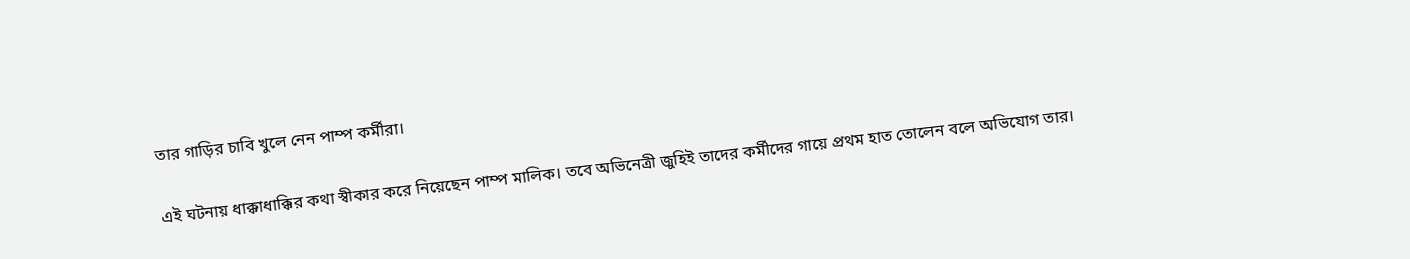তার গাড়ির চাবি খুলে নেন পাম্প কর্মীরা।

এই ঘটনায় ধাক্কাধাক্কির কথা স্বীকার করে নিয়েছেন পাম্প মালিক। তবে অভিনেত্রী জুহিই তাদের কর্মীদের গায়ে প্রথম হাত তোলেন বলে অভিযোগ তার।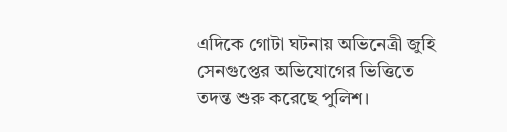এদিকে গোটা ঘটনায় অভিনেত্রী জুহি সেনগুপ্তের অভিযোগের ভিত্তিতে তদন্ত শুরু করেছে পুলিশ।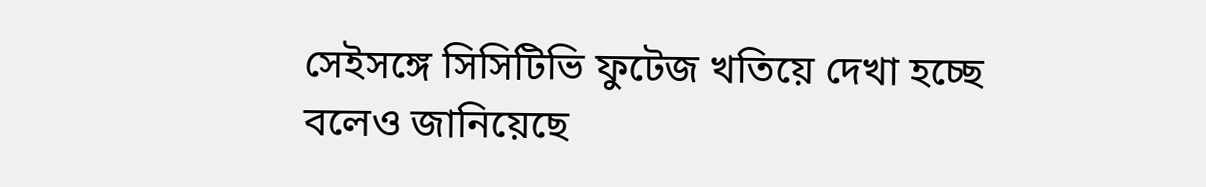সেইসঙ্গে সিসিটিভি ফুটেজ খতিয়ে দেখা হচ্ছে বলেও জানিয়েছে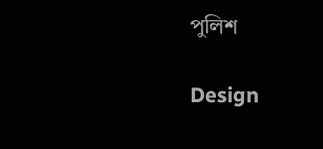পুলিশ

Design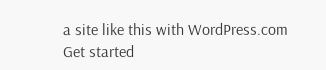a site like this with WordPress.com
Get started